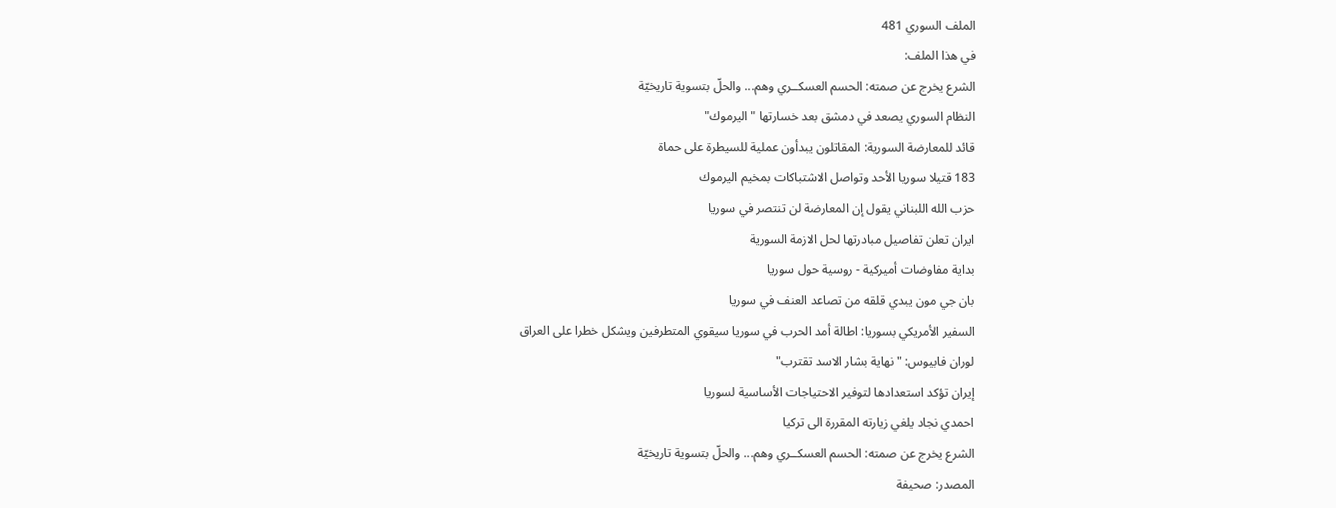الملف السوري 481
في هذا الملف:
الشرع يخرج عن صمته: الحسم العسكــري وهم... والحلّ بتسوية تاريخيّة
النظام السوري يصعد في دمشق بعد خسارتها "اليرموك"
قائد للمعارضة السورية: المقاتلون يبدأون عملية للسيطرة على حماة
183 قتيلا سوريا الأحد وتواصل الاشتباكات بمخيم اليرموك
حزب الله اللبناني يقول إن المعارضة لن تنتصر في سوريا
ايران تعلن تفاصيل مبادرتها لحل الازمة السورية
بداية مفاوضات أميركية - روسية حول سوريا
بان جي مون يبدي قلقه من تصاعد العنف في سوريا
السفير الأمريكي بسوريا: اطالة أمد الحرب في سوريا سيقوي المتطرفين ويشكل خطرا على العراق
لوران فابيوس: "نهاية بشار الاسد تقترب"
إیران تؤكد استعدادها لتوفیر الاحتیاجات الأساسیة لسوریا
احمدي نجاد يلغي زيارته المقررة الى تركيا
الشرع يخرج عن صمته: الحسم العسكــري وهم... والحلّ بتسوية تاريخيّة
المصدر: صحيفة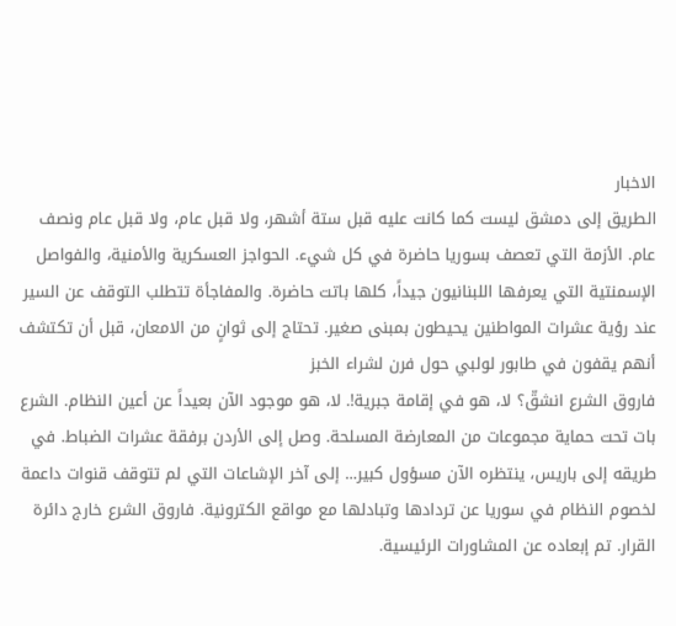الاخبار
الطريق إلى دمشق ليست كما كانت عليه قبل ستة أشهر، ولا قبل عام، ولا قبل عام ونصف عام. الأزمة التي تعصف بسوريا حاضرة في كل شيء. الحواجز العسكرية والأمنية، والفواصل الإسمنتية التي يعرفها اللبنانيون جيداً، كلها باتت حاضرة. والمفاجأة تتطلب التوقف عن السير عند رؤية عشرات المواطنين يحيطون بمبنى صغير. تحتاج إلى ثوانٍ من الامعان، قبل أن تكتشف أنهم يقفون في طابور لولبي حول فرن لشراء الخبز
فاروق الشرع انشقّ؟ لا، هو في إقامة جبرية!. لا، هو موجود الآن بعيداً عن أعين النظام. الشرع بات تحت حماية مجموعات من المعارضة المسلحة. وصل إلى الأردن برفقة عشرات الضباط. في طريقه إلى باريس، ينتظره الآن مسؤول كبير... إلى آخر الإشاعات التي لم تتوقف قنوات داعمة لخصوم النظام في سوريا عن تردادها وتبادلها مع مواقع الكترونية. فاروق الشرع خارج دائرة القرار. تم إبعاده عن المشاورات الرئيسية.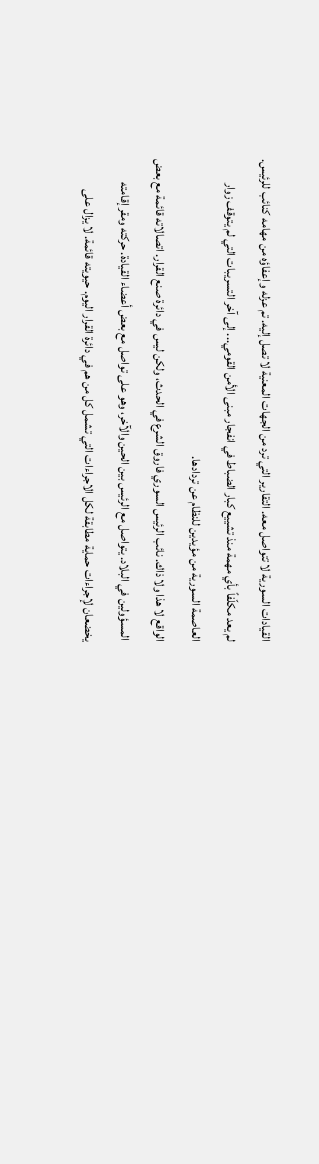القيادات السورية لا تتواصل معه. التقارير التي ترد من الجهات المعنية لا تصل إليه. تم عزله وإعفاؤه من مهامه كنائب للرئيس. لم يعد مكلّفاً بأي مهمة منذ تشييع كبار الضباط في انفجار مبنى الأمن القومي... إلى آخر التسريبات التي لم يتوقف زوار العاصمة السورية من مؤيدين للنظام عن تردادها.
الواقع لا هذا ولا ذاك. نائب الرئيس السوري فاروق الشرع في الحدث، ولكن ليس في دائرة صنع القرار. اتصالاته قائمة مع بعض المسؤولين في البلاد. يتواصل مع الرئيس بين الحين والآخر، وهو على تواصل مع بعض أعضاء القيادة. حركته ومقر إقامته يخضعان لإجراءات حماية مطابقة لكل الاجراءات التي تشمل كل من هم في دائرة القرار اليوم. حيويته قائمة. لا يزال على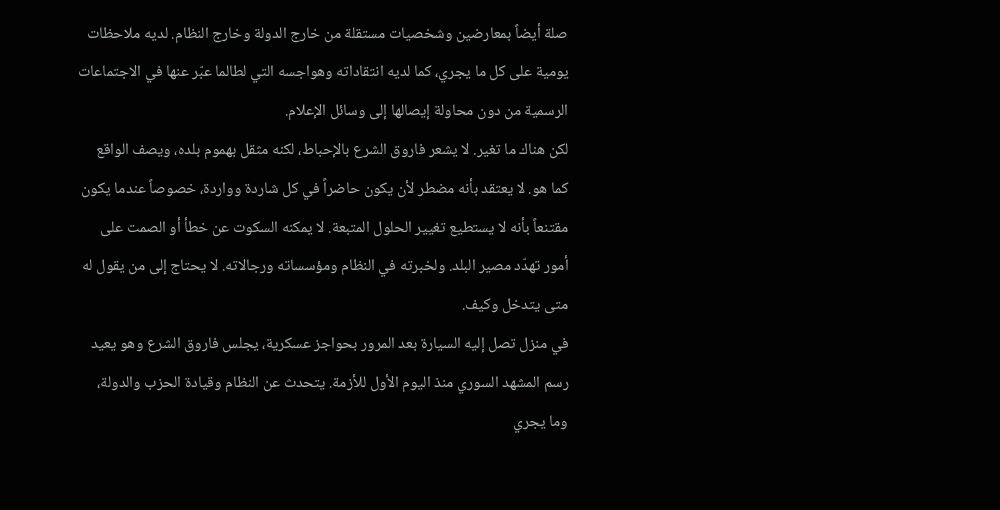صلة أيضاً بمعارضين وشخصيات مستقلة من خارج الدولة وخارج النظام. لديه ملاحظات يومية على كل ما يجري، كما لديه انتقاداته وهواجسه التي لطالما عبّر عنها في الاجتماعات الرسمية من دون محاولة إيصالها إلى وسائل الإعلام.
لكن هناك ما تغير. لا يشعر فاروق الشرع بالإحباط، لكنه مثقل بهموم بلده، ويصف الواقع كما هو. لا يعتقد بأنه مضطر لأن يكون حاضراً في كل شاردة وواردة، خصوصاً عندما يكون مقتنعاً بأنه لا يستطيع تغيير الحلول المتبعة. لا يمكنه السكوت عن خطأ أو الصمت على أمور تهدّد مصير البلد. ولخبرته في النظام ومؤسساته ورجالاته. لا يحتاج إلى من يقول له متى يتدخل وكيف.
في منزل تصل إليه السيارة بعد المرور بحواجز عسكرية، يجلس فاروق الشرع وهو يعيد رسم المشهد السوري منذ اليوم الأول للأزمة. يتحدث عن النظام وقيادة الحزب والدولة، وما يجري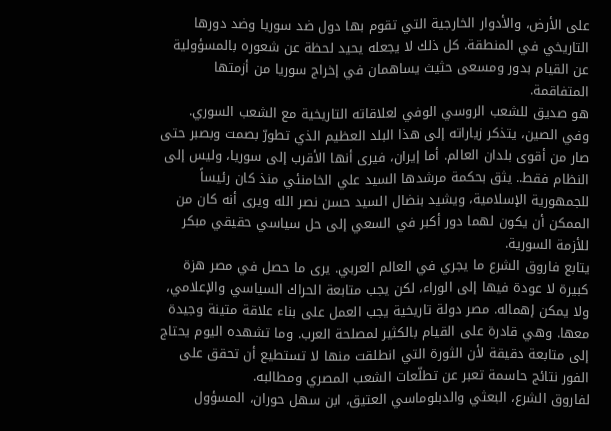على الأرض، والأدوار الخارجية التي تقوم بها دول ضد سوريا وضد دورها التاريخي في المنطقة. كل ذلك لا يجعله يحيد لحظة عن شعوره بالمسؤولية عن القيام بدور ومسعى حثيث يساهمان في إخراج سوريا من أزمتها المتفاقمة.
هو صديق للشعب الروسي الوفي لعلاقاته التاريخية مع الشعب السوري. وفي الصين، يتذكر زياراته إلى هذا البلد العظيم الذي تطورّ بصمت وبصبر حتى صار من أقوى بلدان العالم. أما إيران، فيرى أنها الأقرب إلى سوريا، وليس إلى النظام فقط.. يثق بحكمة مرشدها السيد علي الخامنئي منذ كان رئيساً للجمهورية الإسلامية، ويشيد بنضال السيد حسن نصر الله ويرى أنه كان من الممكن أن يكون لهما دور أكبر في السعي إلى حل سياسي حقيقي مبكر للأزمة السورية.
يتابع فاروق الشرع ما يجري في العالم العربي. يرى ما حصل في مصر هزة كبيرة لا عودة فيها إلى الوراء، لكن يجب متابعة الحراك السياسي والإعلامي، ولا يمكن إهماله. مصر دولة تاريخية يجب العمل على بناء علاقة متينة وجيدة معها. وهي قادرة على القيام بالكثير لمصلحة العرب. وما تشهده اليوم يحتاج إلى متابعة دقيقة لأن الثورة التي انطلقت منها لا تستطيع أن تحقق على الفور نتائج حاسمة تعبر عن تطلّعات الشعب المصري ومطالبه.
لفاروق الشرع، البعثي والدبلوماسي العتيق، ابن سهل حوران، المسؤول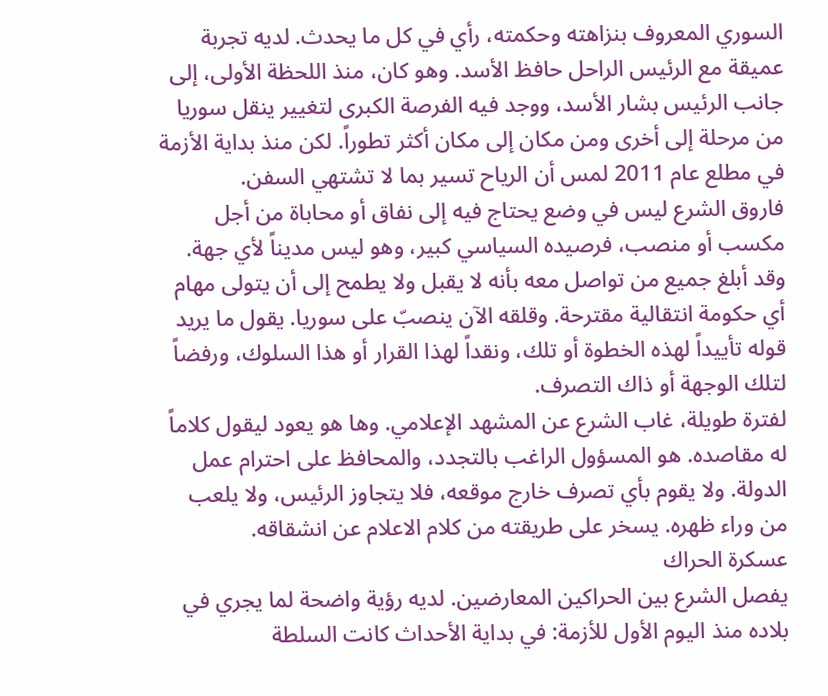السوري المعروف بنزاهته وحكمته، رأي في كل ما يحدث. لديه تجربة عميقة مع الرئيس الراحل حافظ الأسد. وهو كان، منذ اللحظة الأولى، إلى جانب الرئيس بشار الأسد، ووجد فيه الفرصة الكبرى لتغيير ينقل سوريا من مرحلة إلى أخرى ومن مكان إلى مكان أكثر تطوراً. لكن منذ بداية الأزمة في مطلع عام 2011 لمس أن الرياح تسير بما لا تشتهي السفن.
فاروق الشرع ليس في وضع يحتاج فيه إلى نفاق أو محاباة من أجل مكسب أو منصب، فرصيده السياسي كبير، وهو ليس مديناً لأي جهة. وقد أبلغ جميع من تواصل معه بأنه لا يقبل ولا يطمح إلى أن يتولى مهام أي حكومة انتقالية مقترحة. وقلقه الآن ينصبّ على سوريا. يقول ما يريد قوله تأييداً لهذه الخطوة أو تلك، ونقداً لهذا القرار أو هذا السلوك، ورفضاً لتلك الوجهة أو ذاك التصرف.
لفترة طويلة، غاب الشرع عن المشهد الإعلامي. وها هو يعود ليقول كلاماً له مقاصده. هو المسؤول الراغب بالتجدد، والمحافظ على احترام عمل الدولة. ولا يقوم بأي تصرف خارج موقعه، فلا يتجاوز الرئيس، ولا يلعب من وراء ظهره. يسخر على طريقته من كلام الاعلام عن انشقاقه.
عسكرة الحراك
يفصل الشرع بين الحراكين المعارضين. لديه رؤية واضحة لما يجري في بلاده منذ اليوم الأول للأزمة: في بداية الأحداث كانت السلطة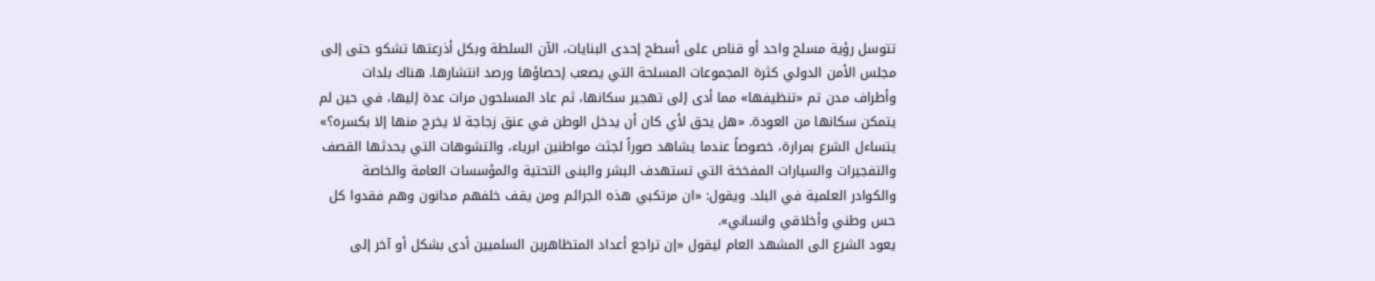تتوسل رؤية مسلح واحد أو قناص على أسطح إحدى البنايات، الآن السلطة وبكل أذرعتها تشكو حتى إلى مجلس الأمن الدولي كثرة المجموعات المسلحة التي يصعب إحصاؤها ورصد انتشارها. هناك بلدات وأطراف مدن تم «تنظيفها» مما أدى إلى تهجير سكانها، ثم عاد المسلحون مرات عدة إليها، في حين لم يتمكن سكانها من العودة. «هل يحق لأي كان أن يدخل الوطن في عنق زجاجة لا يخرج منها إلا بكسره؟» يتساءل الشرع بمرارة، خصوصاً عندما يشاهد صوراً لجثث مواطنين ابرياء، والتشوهات التي يحدثها القصف والتفجيرات والسيارات المفخخة التي تستهدف البشر والبنى التحتية والمؤسسات العامة والخاصة والكوادر العلمية في البلد. ويقول: «ان مرتكبي هذه الجرائم ومن يقف خلفهم مدانون وهم فقدوا كل حس وطني وأخلاقي وانساني».
يعود الشرع الى المشهد العام ليقول «إن تراجع أعداد المتظاهرين السلميين أدى بشكل أو آخر إلى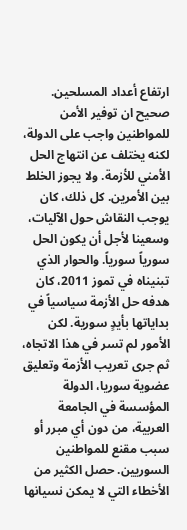ارتفاع أعداد المسلحين. صحيح ان توفير الأمن للمواطنين واجب على الدولة، لكنه يختلف عن انتهاج الحل الأمني للأزمة. ولا يجوز الخلط بين الأمرين. كل ذلك، كان يوجب النقاش حول الآليات، وسعينا لأجل أن يكون الحل سورياً سورياً. والحوار الذي تبنيناه في تموز 2011، كان هدفه حل الأزمة سياسياً في بداياتها بأيدٍ سورية. لكن الأمور لم تسر في هذا الاتجاه، ثم جرى تعريب الأزمة وتعليق عضوية سوريا، الدولة المؤسسة في الجامعة العربية، من دون أي مبرر أو سبب مقنع للمواطنين السوريين. حصل الكثير من الأخطاء التي لا يمكن نسيانها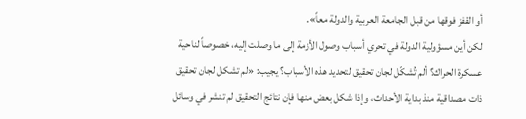أو القفز فوقها من قبل الجامعة العربية والدولة معاً».
لكن أين مسؤولية الدولة في تحري أسباب وصول الأزمة إلى ما وصلت إليه، خصوصاً لناحية عسكرة الحراك؟ ألم تُشكّل لجان تحقيق لتحديد هذه الأسباب؟ يجيب: «لم تشكل لجان تحقيق ذات مصداقية منذ بداية الأحداث، وإذا شكل بعض منها فإن نتائج التحقيق لم تنشر في وسائل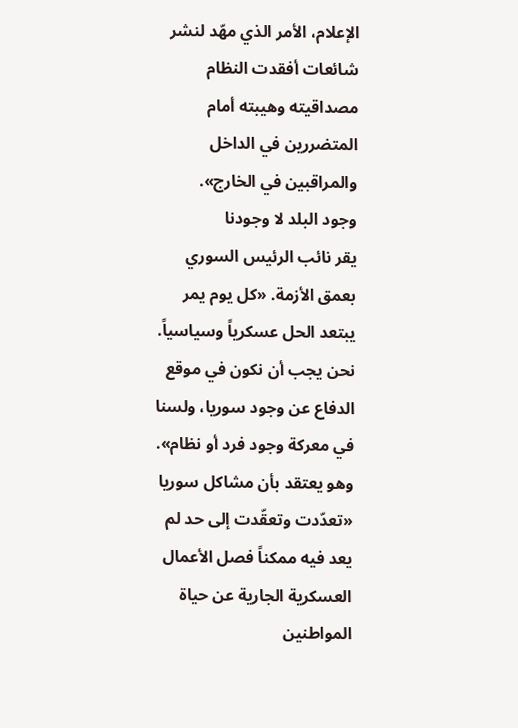الإعلام، الأمر الذي مهّد لنشر شائعات أفقدت النظام مصداقيته وهيبته أمام المتضررين في الداخل والمراقبين في الخارج».
وجود البلد لا وجودنا
يقر نائب الرئيس السوري بعمق الأزمة. «كل يوم يمر يبتعد الحل عسكرياً وسياسياً. نحن يجب أن نكون في موقع الدفاع عن وجود سوريا، ولسنا في معركة وجود فرد أو نظام». وهو يعتقد بأن مشاكل سوريا «تعدّدت وتعقّدت إلى حد لم يعد فيه ممكناً فصل الأعمال العسكرية الجارية عن حياة المواطنين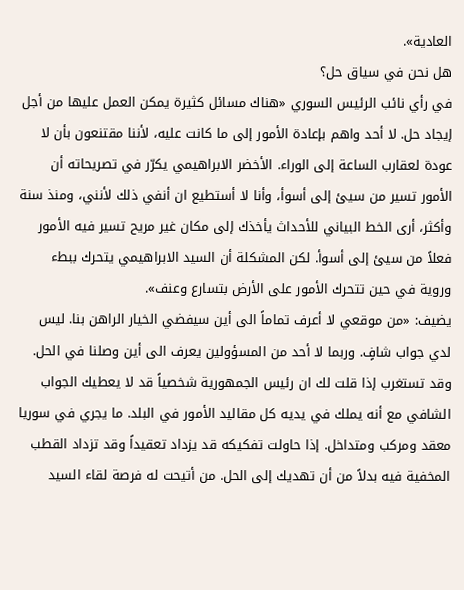العادية».
هل نحن في سياق حل؟
في رأي نائب الرئيس السوري «هناك مسائل كثيرة يمكن العمل عليها من أجل إيجاد حل. لا أحد واهم بإعادة الأمور إلى ما كانت عليه، لأننا مقتنعون بأن لا عودة لعقارب الساعة إلى الوراء. الأخضر الابراهيمي يكرّر في تصريحاته أن الأمور تسير من سيئ إلى أسوأ، وأنا لا أستطيع ان أنفي ذلك لأنني، ومنذ سنة وأكثر، أرى الخط البياني للأحداث يأخذك إلى مكان غير مريح تسير فيه الأمور فعلاً من سيئ إلى أسوأ. لكن المشكلة أن السيد الابراهيمي يتحرك ببطء وروية في حين تتحرك الأمور على الأرض بتسارع وعنف».
يضيف: «من موقعي لا أعرف تماماً الى أين سيفضي الخيار الراهن بنا. ليس لدي جواب شافٍ. وربما لا أحد من المسؤولين يعرف الى أين وصلنا في الحل. وقد تستغرب إذا قلت لك ان رئيس الجمهورية شخصياً قد لا يعطيك الجواب الشافي مع أنه يملك في يديه كل مقاليد الأمور في البلد. ما يجري في سوريا معقد ومركب ومتداخل. إذا حاولت تفكيكه قد يزداد تعقيداً وقد تزداد القطب المخفية فيه بدلاً من أن تهديك إلى الحل. من أتيحت له فرصة لقاء السيد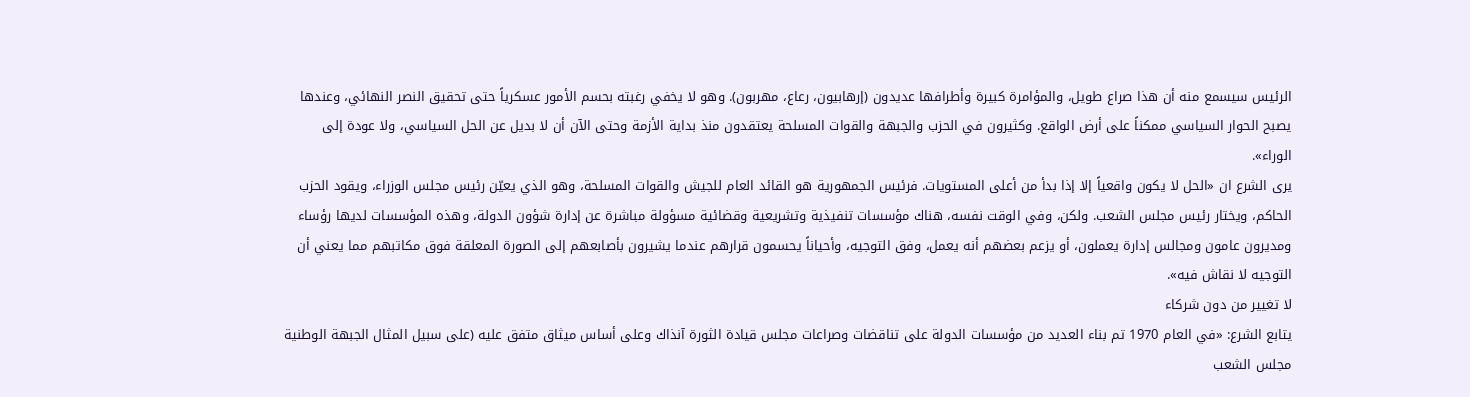الرئيس سيسمع منه أن هذا صراع طويل، والمؤامرة كبيرة وأطرافها عديدون (إرهابيون، رعاع، مهربون). وهو لا يخفي رغبته بحسم الأمور عسكرياً حتى تحقيق النصر النهائي، وعندها يصبح الحوار السياسي ممكناً على أرض الواقع. وكثيرون في الحزب والجبهة والقوات المسلحة يعتقدون منذ بداية الأزمة وحتى الآن أن لا بديل عن الحل السياسي، ولا عودة إلى الوراء».
يرى الشرع ان «الحل لا يكون واقعياً إلا إذا بدأ من أعلى المستويات. فرئيس الجمهورية هو القائد العام للجيش والقوات المسلحة، وهو الذي يعيّن رئيس مجلس الوزراء، ويقود الحزب الحاكم، ويختار رئيس مجلس الشعب. ولكن، وفي الوقت نفسه، هناك مؤسسات تنفيذية وتشريعية وقضائية مسؤولة مباشرة عن إدارة شؤون الدولة، وهذه المؤسسات لديها رؤساء ومديرون عامون ومجالس إدارة يعملون، أو يزعم بعضهم أنه يعمل، وفق التوجيه، وأحياناً يحسمون قرارهم عندما يشيرون بأصابعهم إلى الصورة المعلقة فوق مكاتبهم مما يعني أن التوجيه لا نقاش فيه».
لا تغيير من دون شركاء
يتابع الشرع: «في العام 1970 تم بناء العديد من مؤسسات الدولة على تناقضات وصراعات مجلس قيادة الثورة آنذاك وعلى أساس ميثاق متفق عليه (على سبيل المثال الجبهة الوطنية مجلس الشعب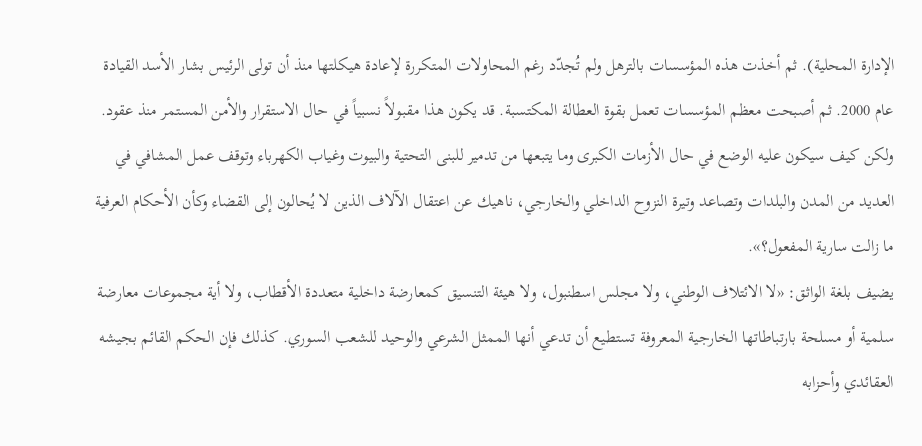الإدارة المحلية). ثم أخذت هذه المؤسسات بالترهل ولم تُجدّد رغم المحاولات المتكررة لإعادة هيكلتها منذ أن تولى الرئيس بشار الأسد القيادة عام 2000. ثم أصبحت معظم المؤسسات تعمل بقوة العطالة المكتسبة. قد يكون هذا مقبولاً نسبياً في حال الاستقرار والأمن المستمر منذ عقود. ولكن كيف سيكون عليه الوضع في حال الأزمات الكبرى وما يتبعها من تدمير للبنى التحتية والبيوت وغياب الكهرباء وتوقف عمل المشافي في العديد من المدن والبلدات وتصاعد وتيرة النزوح الداخلي والخارجي، ناهيك عن اعتقال الآلاف الذين لا يُحالون إلى القضاء وكأن الأحكام العرفية ما زالت سارية المفعول؟».
يضيف بلغة الواثق: «لا الائتلاف الوطني، ولا مجلس اسطنبول، ولا هيئة التنسيق كمعارضة داخلية متعددة الأقطاب، ولا أية مجموعات معارضة سلمية أو مسلحة بارتباطاتها الخارجية المعروفة تستطيع أن تدعي أنها الممثل الشرعي والوحيد للشعب السوري. كذلك فإن الحكم القائم بجيشه العقائدي وأحزابه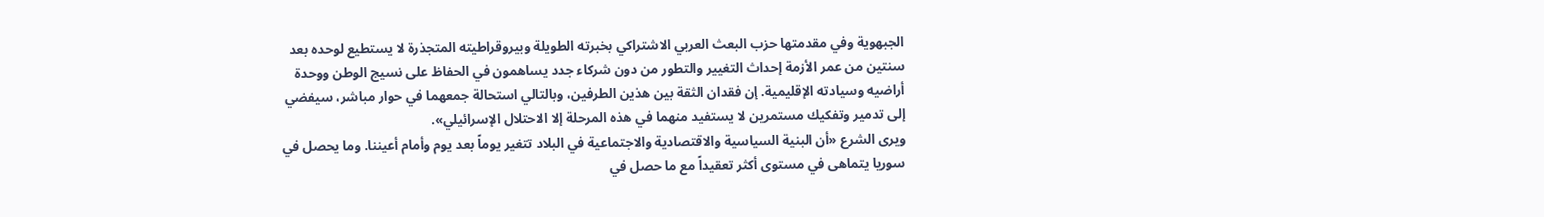الجبهوية وفي مقدمتها حزب البعث العربي الاشتراكي بخبرته الطويلة وبيروقراطيته المتجذرة لا يستطيع لوحده بعد سنتين من عمر الأزمة إحداث التغيير والتطور من دون شركاء جدد يساهمون في الحفاظ على نسيج الوطن ووحدة أراضيه وسيادته الإقليمية. إن فقدان الثقة بين هذين الطرفين، وبالتالي استحالة جمعهما في حوار مباشر، سيفضي إلى تدمير وتفكيك مستمرين لا يستفيد منهما في هذه المرحلة إلا الاحتلال الإسرائيلي».
ويرى الشرع «أن البنية السياسية والاقتصادية والاجتماعية في البلاد تتغير يوماً بعد يوم وأمام أعيننا. وما يحصل في سوريا يتماهى في مستوى أكثر تعقيداً مع ما حصل في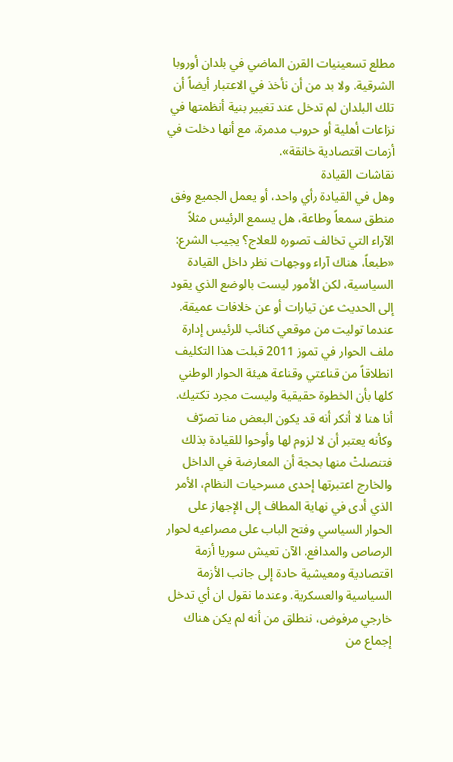مطلع تسعينيات القرن الماضي في بلدان أوروبا الشرقية. ولا بد من أن نأخذ في الاعتبار أيضاً أن تلك البلدان لم تدخل عند تغيير بنية أنظمتها في نزاعات أهلية أو حروب مدمرة، مع أنها دخلت في أزمات اقتصادية خانقة».
نقاشات القيادة
وهل في القيادة رأي واحد، أو يعمل الجميع وفق منطق سمعاً وطاعة، هل يسمع الرئيس مثلاً الآراء التي تخالف تصوره للعلاج؟ يجيب الشرع: «طبعاً، هناك آراء ووجهات نظر داخل القيادة السياسية، لكن الأمور ليست بالوضع الذي يقود إلى الحديث عن تيارات أو عن خلافات عميقة. عندما توليت من موقعي كنائب للرئيس إدارة ملف الحوار في تموز 2011 قبلت هذا التكليف انطلاقاً من قناعتي وقناعة هيئة الحوار الوطني كلها بأن الخطوة حقيقية وليست مجرد تكتيك. أنا هنا لا أنكر أنه قد يكون البعض منا تصرّف وكأنه يعتبر أن لا لزوم لها وأوحوا للقيادة بذلك فتنصلتْ منها بحجة أن المعارضة في الداخل والخارج اعتبرتها إحدى مسرحيات النظام، الأمر الذي أدى في نهاية المطاف إلى الإجهاز على الحوار السياسي وفتح الباب على مصراعيه لحوار الرصاص والمدافع. الآن تعيش سوريا أزمة اقتصادية ومعيشية حادة إلى جانب الأزمة السياسية والعسكرية. وعندما نقول ان أي تدخل خارجي مرفوض، ننطلق من أنه لم يكن هناك إجماع من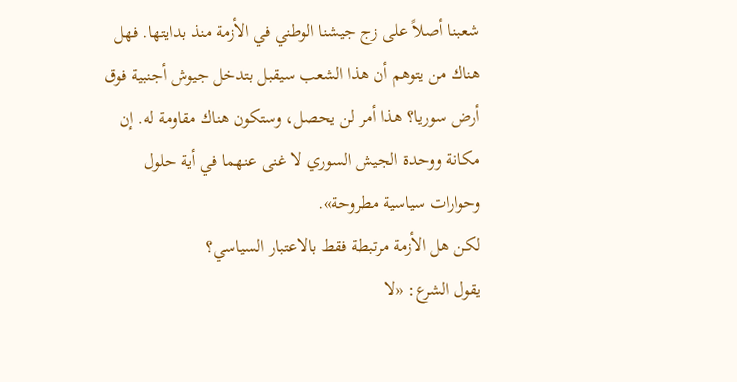شعبنا أصلاً على زج جيشنا الوطني في الأزمة منذ بدايتها. فهل هناك من يتوهم أن هذا الشعب سيقبل بتدخل جيوش أجنبية فوق أرض سوريا؟ هذا أمر لن يحصل، وستكون هناك مقاومة له. إن مكانة ووحدة الجيش السوري لا غنى عنهما في أية حلول وحوارات سياسية مطروحة».
لكن هل الأزمة مرتبطة فقط بالاعتبار السياسي؟
يقول الشرع: «لا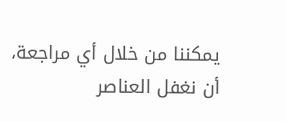يمكننا من خلال أي مراجعة، أن نغفل العناصر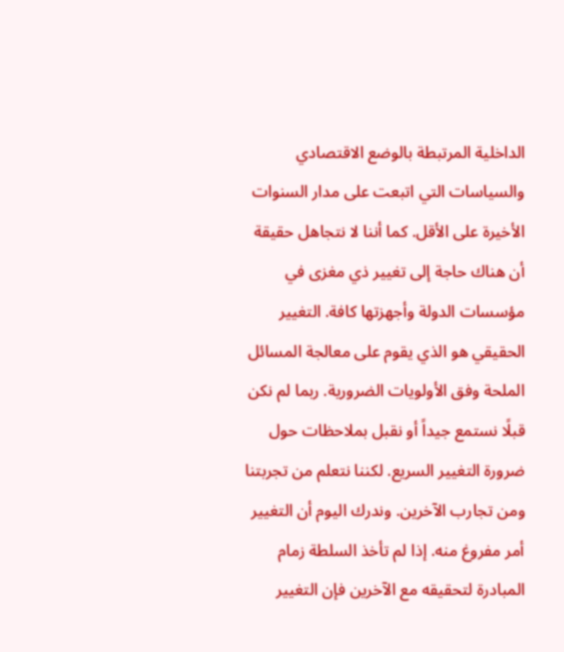الداخلية المرتبطة بالوضع الاقتصادي والسياسات التي اتبعت على مدار السنوات الأخيرة على الأقل. كما أننا لا نتجاهل حقيقة أن هناك حاجة إلى تغيير ذي مغزى في مؤسسات الدولة وأجهزتها كافة. التغيير الحقيقي هو الذي يقوم على معالجة المسائل الملحة وفق الأولويات الضرورية. ربما لم نكن قبلًا نستمع جيداً أو نقبل بملاحظات حول ضرورة التغيير السريع. لكننا نتعلم من تجربتنا ومن تجارب الآخرين. وندرك اليوم أن التغيير أمر مفروغ منه. إذا لم تأخذ السلطة زمام المبادرة لتحقيقه مع الآخرين فإن التغيير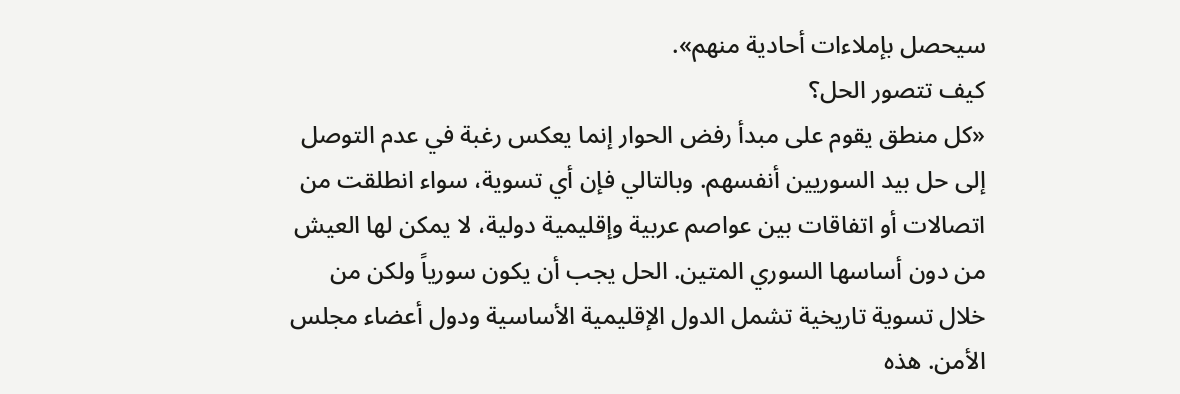سيحصل بإملاءات أحادية منهم».
كيف تتصور الحل؟
«كل منطق يقوم على مبدأ رفض الحوار إنما يعكس رغبة في عدم التوصل إلى حل بيد السوريين أنفسهم. وبالتالي فإن أي تسوية، سواء انطلقت من اتصالات أو اتفاقات بين عواصم عربية وإقليمية دولية، لا يمكن لها العيش من دون أساسها السوري المتين. الحل يجب أن يكون سورياً ولكن من خلال تسوية تاريخية تشمل الدول الإقليمية الأساسية ودول أعضاء مجلس الأمن. هذه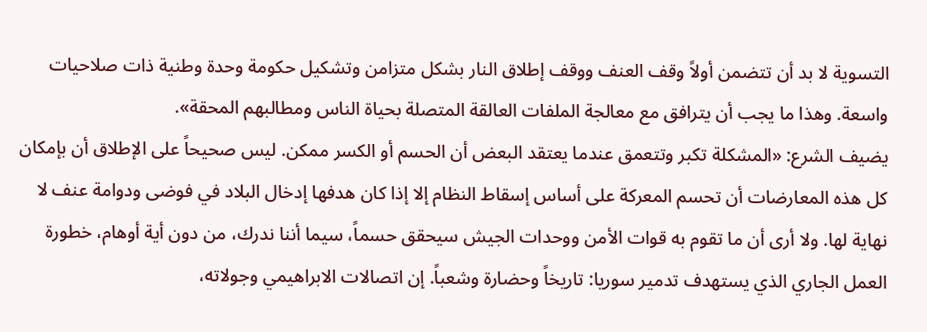التسوية لا بد أن تتضمن أولاً وقف العنف ووقف إطلاق النار بشكل متزامن وتشكيل حكومة وحدة وطنية ذات صلاحيات واسعة. وهذا ما يجب أن يترافق مع معالجة الملفات العالقة المتصلة بحياة الناس ومطالبهم المحقة».
يضيف الشرع: «المشكلة تكبر وتتعمق عندما يعتقد البعض أن الحسم أو الكسر ممكن. ليس صحيحاً على الإطلاق أن بإمكان كل هذه المعارضات أن تحسم المعركة على أساس إسقاط النظام إلا إذا كان هدفها إدخال البلاد في فوضى ودوامة عنف لا نهاية لها. ولا أرى أن ما تقوم به قوات الأمن ووحدات الجيش سيحقق حسماً، سيما أننا ندرك، من دون أية أوهام، خطورة العمل الجاري الذي يستهدف تدمير سوريا: تاريخاً وحضارة وشعباً. إن اتصالات الابراهيمي وجولاته،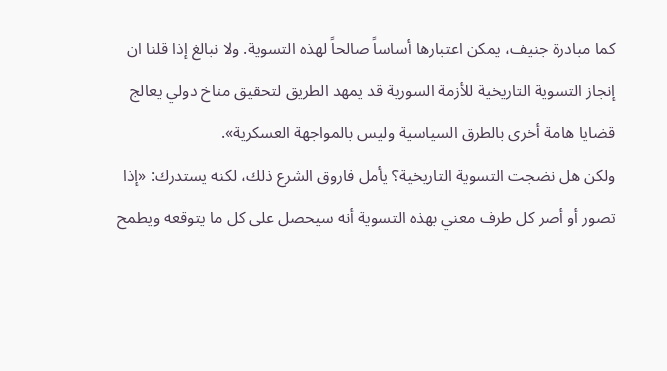كما مبادرة جنيف، يمكن اعتبارها أساساً صالحاً لهذه التسوية. ولا نبالغ إذا قلنا ان إنجاز التسوية التاريخية للأزمة السورية قد يمهد الطريق لتحقيق مناخ دولي يعالج قضايا هامة أخرى بالطرق السياسية وليس بالمواجهة العسكرية».
ولكن هل نضجت التسوية التاريخية؟ يأمل فاروق الشرع ذلك، لكنه يستدرك: «إذا تصور أو أصر كل طرف معني بهذه التسوية أنه سيحصل على كل ما يتوقعه ويطمح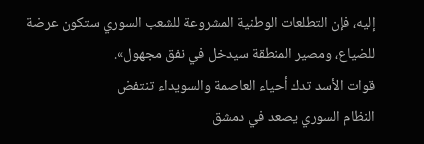إليه، فإن التطلعات الوطنية المشروعة للشعب السوري ستكون عرضة للضياع، ومصير المنطقة سيدخل في نفق مجهول».
قوات الأسد تدك أحياء العاصمة والسويداء تنتفض
النظام السوري يصعد في دمشق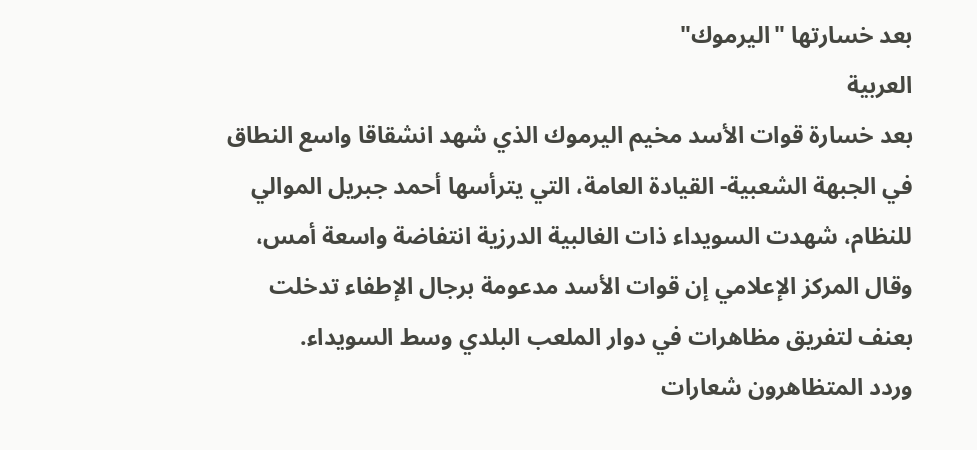بعد خسارتها "اليرموك"
العربية
بعد خسارة قوات الأسد مخيم اليرموك الذي شهد انشقاقا واسع النطاق في الجبهة الشعبية- القيادة العامة، التي يترأسها أحمد جبريل الموالي للنظام، شهدت السويداء ذات الغالبية الدرزية انتفاضة واسعة أمس، وقال المركز الإعلامي إن قوات الأسد مدعومة برجال الإطفاء تدخلت بعنف لتفريق مظاهرات في دوار الملعب البلدي وسط السويداء.
وردد المتظاهرون شعارات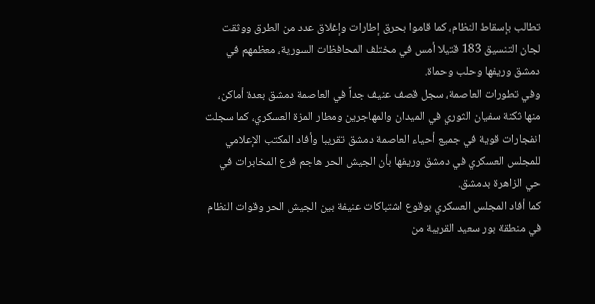تطالب بإسقاط النظام، كما قاموا بحرق إطارات وإغلاق عدد من الطرق ووثقت لجان التنسيق 183 قتيلا أمس في مختلف المحافظات السورية، معظمهم في دمشق وريفها وحلب وحماة.
وفي تطورات العاصمة، سجل قصف عنيف جداً في العاصمة دمشق بعدة أماكن، منها ثكنة سفيان الثوري في الميدان والمهاجرين ومطار المزة العسكري، كما سجلت انفجارات قوية في جميع أحياء العاصمة دمشق تقريبا وأفاد المكتب الإعلامي للمجلس العسكري في دمشق وريفها بأن الجيش الحر هاجم فرع المخابرات في حي الزاهرة بدمشق.
كما أفاد المجلس العسكري بوقوع اشتباكات عنيفة بين الجيش الحر وقوات النظام في منطقة بور سعيد القريبة من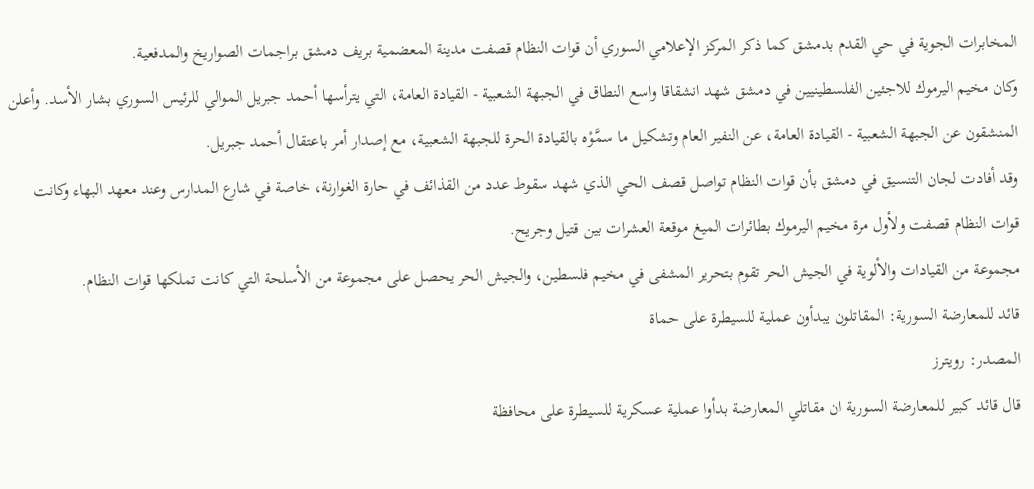المخابرات الجوية في حي القدم بدمشق كما ذكر المركز الإعلامي السوري أن قوات النظام قصفت مدينة المعضمية بريف دمشق براجمات الصواريخ والمدفعية.
وكان مخيم اليرموك للاجئين الفلسطينيين في دمشق شهد انشقاقا واسع النطاق في الجبهة الشعبية - القيادة العامة، التي يترأسها أحمد جبريل الموالي للرئيس السوري بشار الأسد. وأعلن المنشقون عن الجبهة الشعبية - القيادة العامة، عن النفير العام وتشكيل ما سمَّوْه بالقيادة الحرة للجبهة الشعبية، مع إصدار أمر باعتقال أحمد جبريل.
وقد أفادت لجان التنسيق في دمشق بأن قوات النظام تواصل قصف الحي الذي شهد سقوط عدد من القذائف في حارة الغوارنة، خاصة في شارع المدارس وعند معهد البهاء وكانت قوات النظام قصفت ولأول مرة مخيم اليرموك بطائرات الميغ موقعة العشرات بين قتيل وجريح.
مجموعة من القيادات والألوية في الجيش الحر تقوم بتحرير المشفى في مخيم فلسطين، والجيش الحر يحصل على مجموعة من الأسلحة التي كانت تملكها قوات النظام.
قائد للمعارضة السورية: المقاتلون يبدأون عملية للسيطرة على حماة
المصدر: رويترز
قال قائد كبير للمعارضة السورية ان مقاتلي المعارضة بدأوا عملية عسكرية للسيطرة على محافظة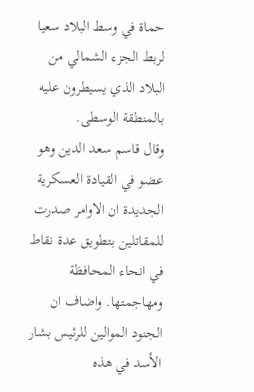حماة في وسط البلاد سعيا لربط الجزء الشمالي من البلاد الذي يسيطرون عليه بالمنطقة الوسطى.
وقال قاسم سعد الدين وهو عضو في القيادة العسكرية الجديدة ان الاوامر صدرت للمقاتلين بتطويق عدة نقاط في انحاء المحافظة ومهاجمتها. واضاف ان الجنود الموالين للرئيس بشار الأسد في هذه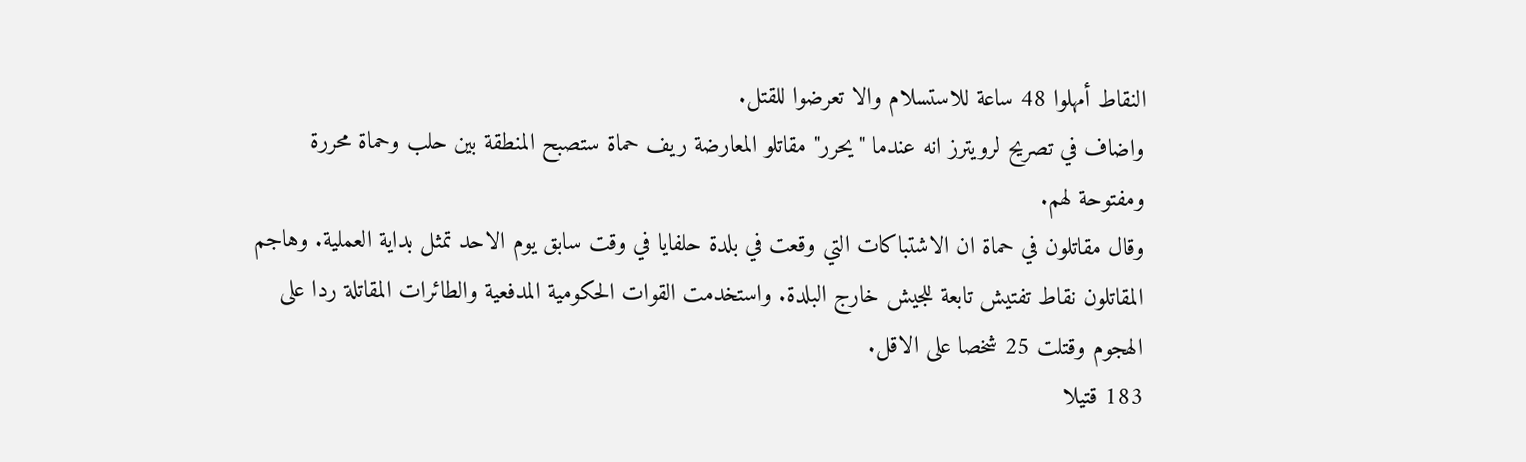النقاط أمهلوا 48 ساعة للاستسلام والا تعرضوا للقتل.
واضاف في تصريح لرويترز انه عندما "يحرر" مقاتلو المعارضة ريف حماة ستصبح المنطقة بين حلب وحماة محررة ومفتوحة لهم.
وقال مقاتلون في حماة ان الاشتباكات التي وقعت في بلدة حلفايا في وقت سابق يوم الاحد تمثل بداية العملية. وهاجم المقاتلون نقاط تفتيش تابعة للجيش خارج البلدة. واستخدمت القوات الحكومية المدفعية والطائرات المقاتلة ردا على الهجوم وقتلت 25 شخصا على الاقل.
183 قتيلا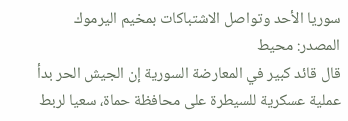سوريا الأحد وتواصل الاشتباكات بمخيم اليرموك
المصدر: محيط
قال قائد كبير في المعارضة السورية إن الجيش الحر بدأ عملية عسكرية للسيطرة على محافظة حماة، سعيا لربط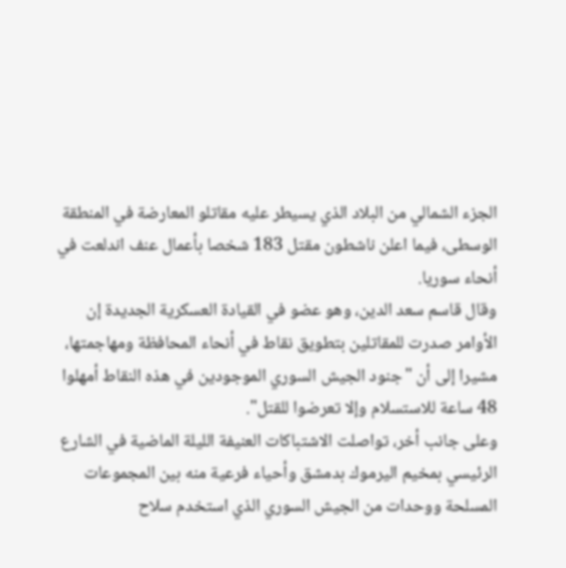الجزء الشمالي من البلاد الذي يسيطر عليه مقاتلو المعارضة في المنطقة الوسطى، فيما اعلن ناشطون مقتل 183 شخصا بأعمال عنف اندلعت في أنحاء سوريا.
وقال قاسم سعد الدين، وهو عضو في القيادة العسكرية الجديدة إن الأوامر صدرت للمقاتلين بتطويق نقاط في أنحاء المحافظة ومهاجمتها، مشيرا إلى أن "جنود الجيش السوري الموجودين في هذه النقاط أمهلوا 48 ساعة للاستسلام وإلا تعرضوا للقتل".
وعلى جانب أخر، تواصلت الاشتباكات العنيفة الليلة الماضية في الشارع الرئيسي بمخيم اليرموك بدمشق وأحياء فرعية منه بين المجموعات المسلحة ووحدات من الجيش السوري الذي استخدم سلاح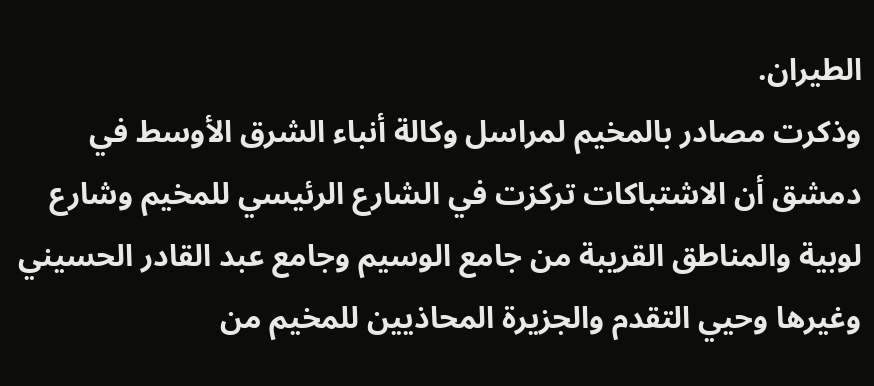الطيران.
وذكرت مصادر بالمخيم لمراسل وكالة أنباء الشرق الأوسط في دمشق أن الاشتباكات تركزت في الشارع الرئيسي للمخيم وشارع لوبية والمناطق القريبة من جامع الوسيم وجامع عبد القادر الحسيني وغيرها وحيي التقدم والجزيرة المحاذيين للمخيم من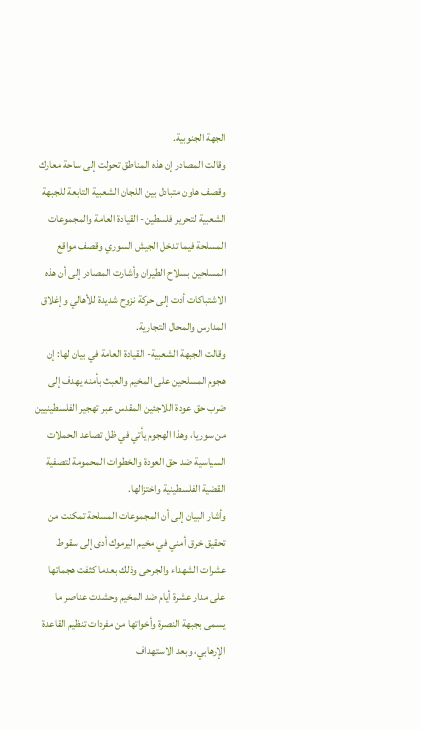الجهة الجنوبية.
وقالت المصادر إن هذه المناطق تحولت إلى ساحة معارك وقصف هاون متبادل بين اللجان الشعبية التابعة للجبهة الشعبية لتحرير فلسطين- القيادة العامة والمجموعات المسلحة فيما تدخل الجيش السوري وقصف مواقع المسلحين بسلاح الطيران وأشارت المصادر إلى أن هذه الاشتباكات أدت إلى حركة نزوح شديدة للأهالي وإغلاق المدارس والمحال التجارية.
وقالت الجبهة الشعبية- القيادة العامة في بيان لها: إن هجوم المسلحين على المخيم والعبث بأمنه يهدف إلى ضرب حق عودة اللاجئين المقدس عبر تهجير الفلسطينيين من سوريا، وهذا الهجوم يأتي في ظل تصاعد الحملات السياسية ضد حق العودة والخطوات المحمومة لتصفية القضية الفلسطينية واختزالها.
وأشار البيان إلى أن المجموعات المسلحة تمكنت من تحقيق خرق أمني في مخيم اليرموك أدى إلى سقوط عشرات الشهداء والجرحى وذلك بعدما كثفت هجماتها على مدار عشرة أيام ضد المخيم وحشدت عناصر ما يسمى بجبهة النصرة وأخواتها من مفردات تنظيم القاعدة الإرهابي، وبعد الاستهداف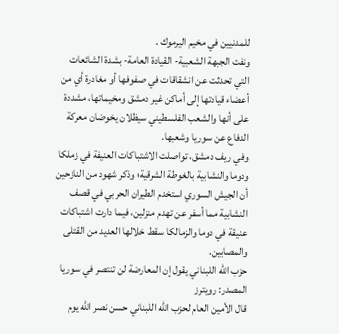للمدنيين في مخيم اليرموك .
ونفت الجبهة الشعبية- القيادة العامة- بشدة الشائعات التي تحدثت عن انشقاقات في صفوفها أو مغادرة أي من أعضاء قيادتها إلى أماكن غير دمشق ومخيماتها، مشددة على أنها والشعب الفلسطيني سيظلان يخوضان معركة الدفاع عن سوريا وشعبها.
وفي ريف دمشق، تواصلت الاشتباكات العنيفة في زملكا ودوما والنشابية بالغوطة الشرقية؛ وذكر شهود من النازحين أن الجيش السوري استخدم الطيران الحربي في قصف النشابية مما أسفر عن تهدم منزلين، فيما دارت اشتباكات عنيقة في دوما والزمالكا سقط خلالها العديد من القتلى والمصابين.
حزب الله اللبناني يقول إن المعارضة لن تنتصر في سوريا
المصدر: رويترز
قال الأمين العام لحزب الله اللبناني حسن نصر الله يوم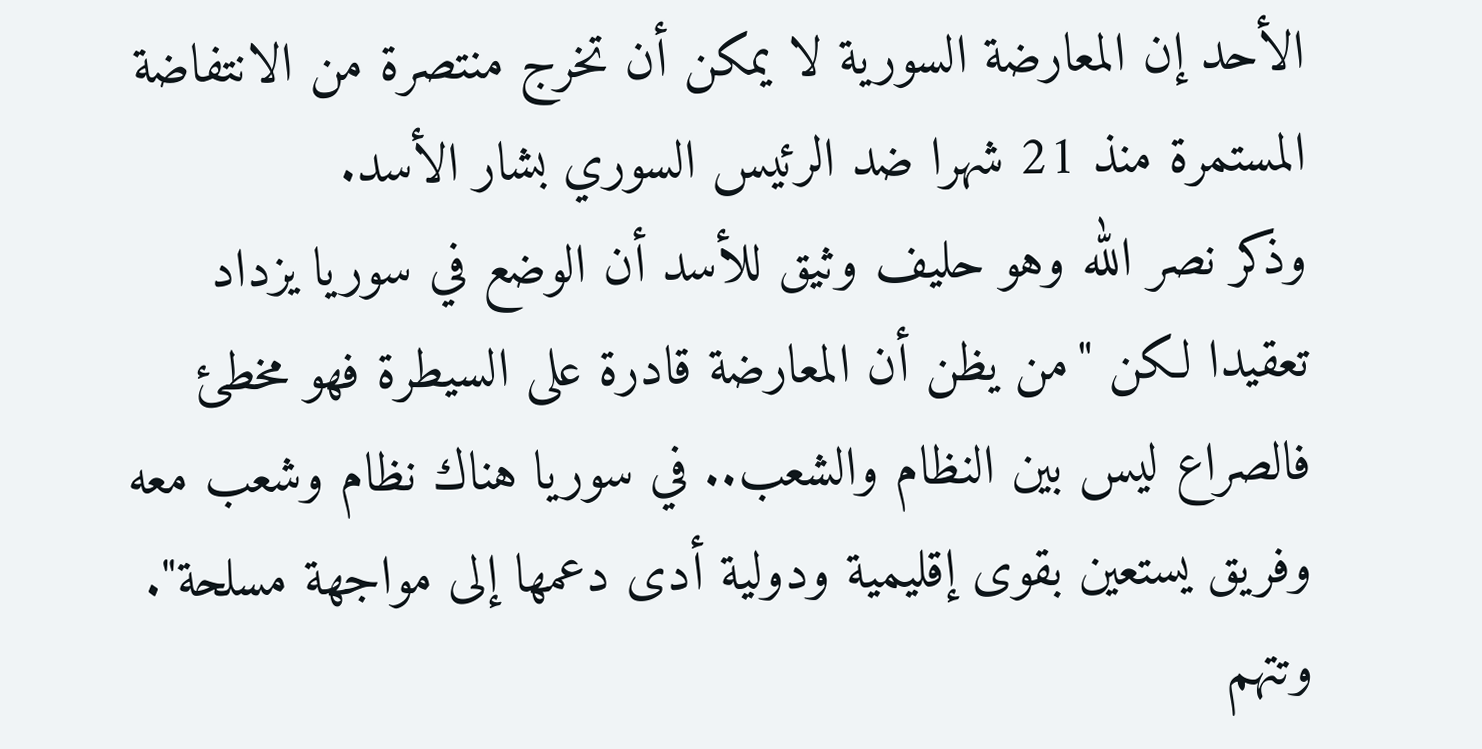الأحد إن المعارضة السورية لا يمكن أن تخرج منتصرة من الانتفاضة المستمرة منذ 21 شهرا ضد الرئيس السوري بشار الأسد.
وذكر نصر الله وهو حليف وثيق للأسد أن الوضع في سوريا يزداد تعقيدا لكن "من يظن أن المعارضة قادرة على السيطرة فهو مخطئ فالصراع ليس بين النظام والشعب.. في سوريا هناك نظام وشعب معه وفريق يستعين بقوى إقليمية ودولية أدى دعمها إلى مواجهة مسلحة".
وتتهم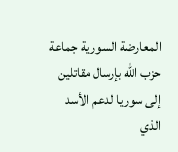المعارضة السورية جماعة حزب الله بإرسال مقاتلين إلى سوريا لدعم الأسد الذي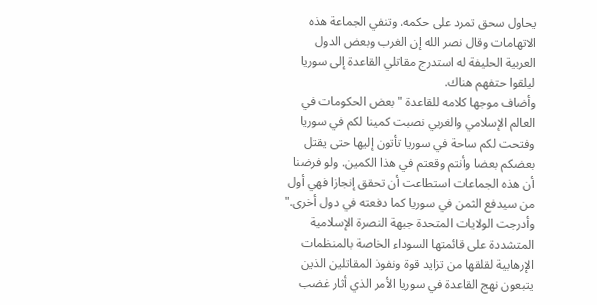يحاول سحق تمرد على حكمه. وتنفي الجماعة هذه الاتهامات وقال نصر الله إن الغرب وبعض الدول العربية الحليفة له استدرج مقاتلي القاعدة إلى سوريا ليلقوا حتفهم هناك.
وأضاف موجها كلامه للقاعدة "بعض الحكومات في العالم الإسلامي والغربي نصبت كمينا لكم في سوريا وفتحت لكم ساحة في سوريا تأتون إليها حتى يقتل بعضكم بعضا وأنتم وقعتم في هذا الكمين. ولو فرضنا أن هذه الجماعات استطاعت أن تحقق إنجازا فهي أول من سيدفع الثمن في سوريا كما دفعته في دول أخرى."
وأدرجت الولايات المتحدة جبهة النصرة الإسلامية المتشددة على قائمتها السوداء الخاصة بالمنظمات الإرهابية لقلقها من تزايد قوة ونفوذ المقاتلين الذين يتبعون نهج القاعدة في سوريا الأمر الذي أثار غضب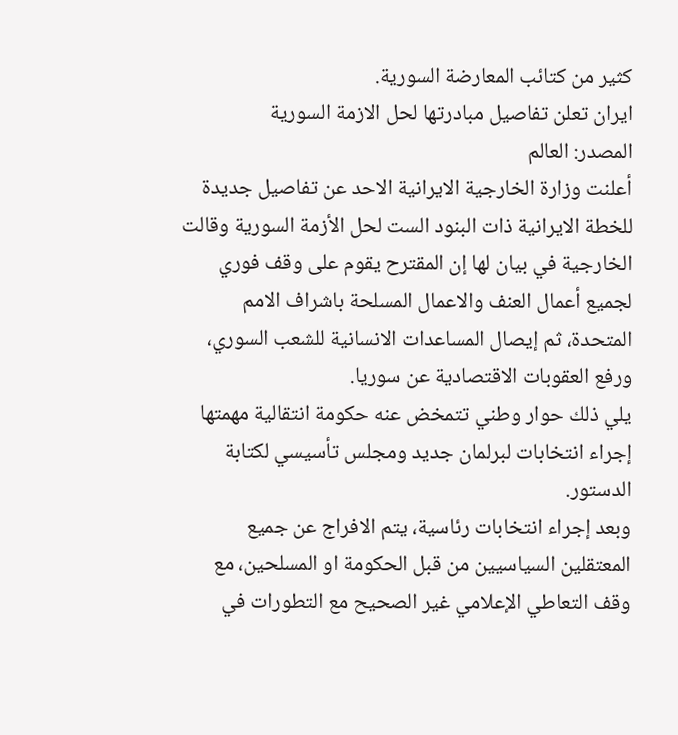كثير من كتائب المعارضة السورية.
ايران تعلن تفاصيل مبادرتها لحل الازمة السورية
المصدر: العالم
أعلنت وزارة الخارجية الايرانية الاحد عن تفاصيل جديدة للخطة الايرانية ذات البنود الست لحل الأزمة السورية وقالت الخارجية في بيان لها إن المقترح يقوم على وقف فوري لجميع أعمال العنف والاعمال المسلحة باشراف الامم المتحدة، ثم إيصال المساعدات الانسانية للشعب السوري، ورفع العقوبات الاقتصادية عن سوريا.
يلي ذلك حوار وطني تتمخض عنه حكومة انتقالية مهمتها إجراء انتخابات لبرلمان جديد ومجلس تأسيسي لكتابة الدستور.
وبعد إجراء انتخابات رئاسية، يتم الافراج عن جميع المعتقلين السياسيين من قبل الحكومة او المسلحين، مع وقف التعاطي الإعلامي غير الصحيح مع التطورات في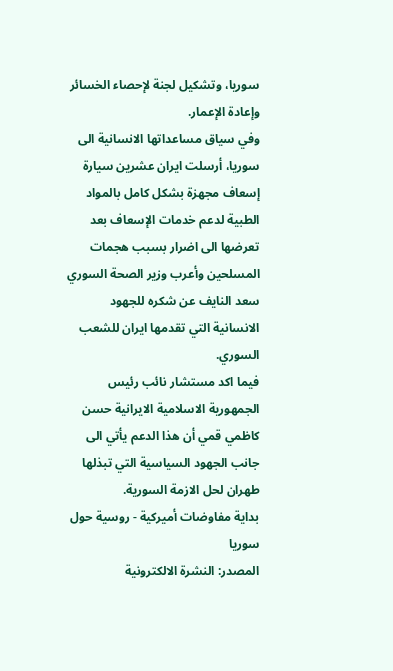سوريا، وتشكيل لجنة لإحصاء الخسائر وإعادة الإعمار.
وفي سياق مساعداتها الانسانية الى سوريا، أرسلت ايران عشرين سيارة إسعاف مجهزة بشكل كامل بالمواد الطبية لدعم خدمات الإسعاف بعد تعرضها الى اضرار بسبب هجمات المسلحين وأعرب وزير الصحة السوري سعد النايف عن شكره للجهود الانسانية التي تقدمها ايران للشعب السوري.
فيما اكد مستشار نائب رئيس الجمهورية الاسلامية الايرانية حسن كاظمي قمي أن هذا الدعم يأتي الى جانب الجهود السياسية التي تبذلها طهران لحل الازمة السورية.
بداية مفاوضات أميركية - روسية حول سوريا
المصدر: النشرة الالكترونية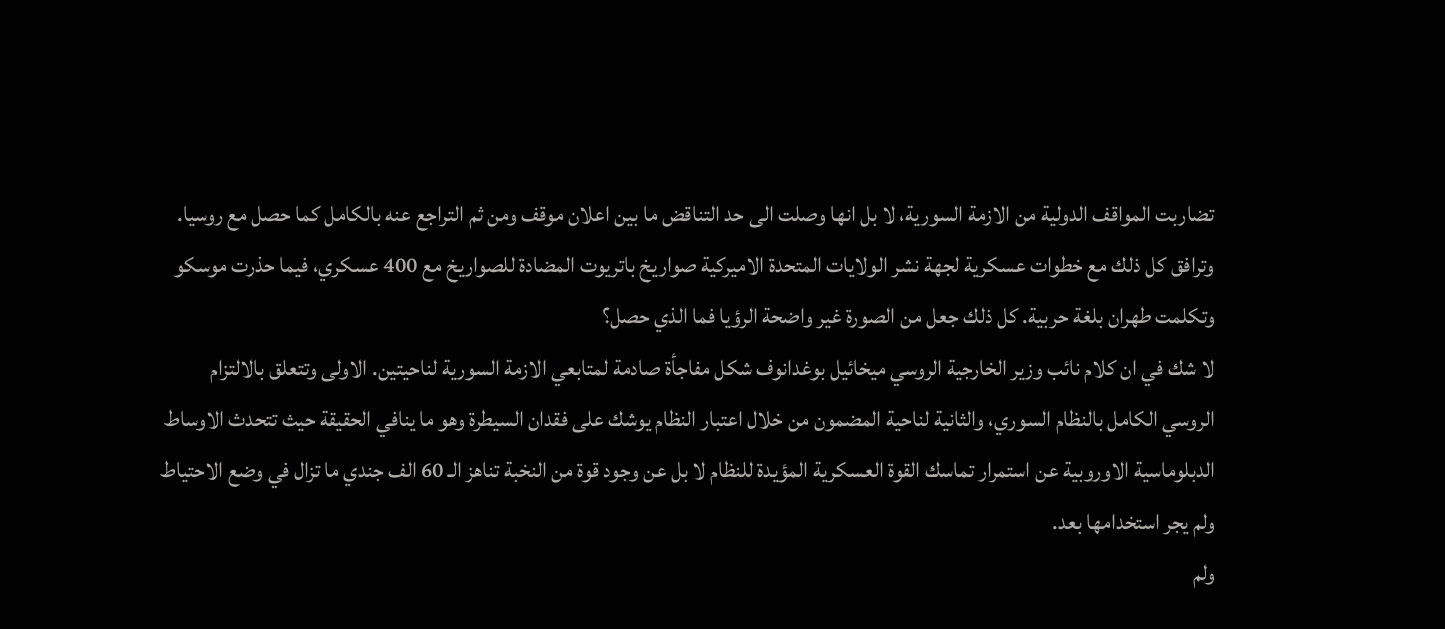تضاربت المواقف الدولية من الازمة السورية، لا بل انها وصلت الى حد التناقض ما بين اعلان موقف ومن ثم التراجع عنه بالكامل كما حصل مع روسيا. وترافق كل ذلك مع خطوات عسكرية لجهة نشر الولايات المتحدة الاميركية صواريخ باتريوت المضادة للصواريخ مع 400 عسكري، فيما حذرت موسكو وتكلمت طهران بلغة حربية. كل ذلك جعل من الصورة غير واضحة الرؤيا فما الذي حصل؟
لا شك في ان كلام نائب وزير الخارجية الروسي ميخائيل بوغدانوف شكل مفاجأة صادمة لمتابعي الازمة السورية لناحيتين. الاولى وتتعلق بالالتزام الروسي الكامل بالنظام السوري، والثانية لناحية المضمون من خلال اعتبار النظام يوشك على فقدان السيطرة وهو ما ينافي الحقيقة حيث تتحدث الاوساط الدبلوماسية الاوروبية عن استمرار تماسك القوة العسكرية المؤيدة للنظام لا بل عن وجود قوة من النخبة تناهز الـ 60 الف جندي ما تزال في وضع الاحتياط ولم يجر استخدامها بعد.
ولم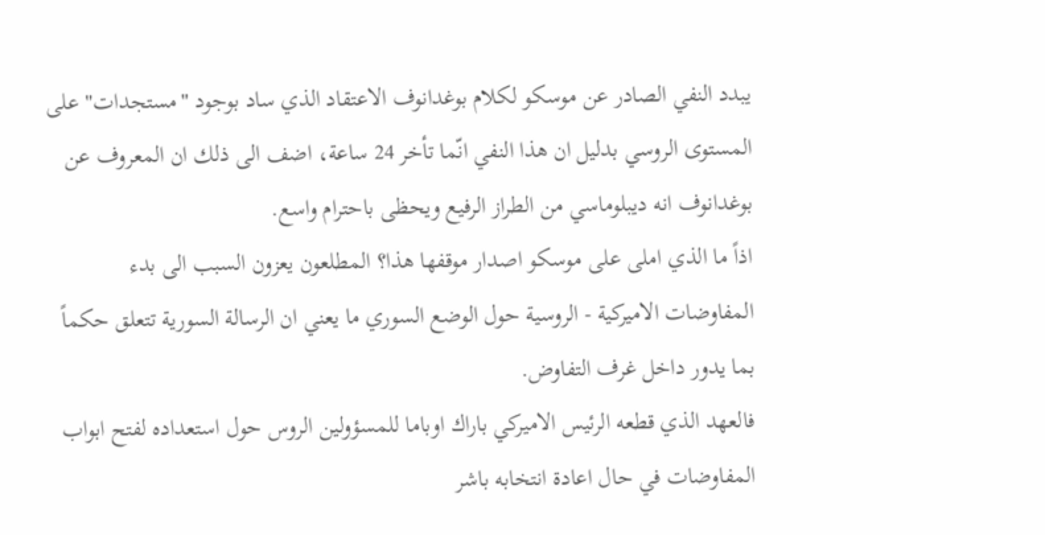يبدد النفي الصادر عن موسكو لكلام بوغدانوف الاعتقاد الذي ساد بوجود "مستجدات" على المستوى الروسي بدليل ان هذا النفي انّما تأخر 24 ساعة، اضف الى ذلك ان المعروف عن بوغدانوف انه ديبلوماسي من الطراز الرفيع ويحظى باحترام واسع.
اذاً ما الذي املى على موسكو اصدار موقفها هذا؟ المطلعون يعزون السبب الى بدء المفاوضات الاميركية - الروسية حول الوضع السوري ما يعني ان الرسالة السورية تتعلق حكماً بما يدور داخل غرف التفاوض.
فالعهد الذي قطعه الرئيس الاميركي باراك اوباما للمسؤولين الروس حول استعداده لفتح ابواب المفاوضات في حال اعادة انتخابه باشر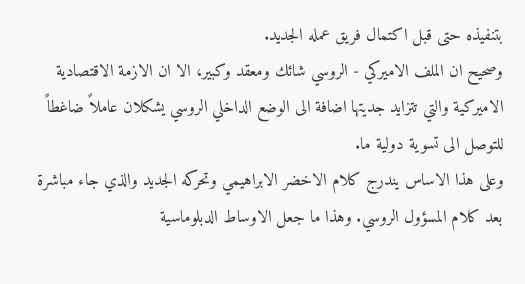بتنفيذه حتى قبل اكتمال فريق عمله الجديد.
وصحيح ان الملف الاميركي - الروسي شائك ومعقد وكبير، الا ان الازمة الاقتصادية الاميركية والتي تتزايد جديتها اضافة الى الوضع الداخلي الروسي يشكلان عاملاً ضاغطاً للتوصل الى تسوية دولية ما.
وعلى هذا الاساس يندرج كلام الاخضر الابراهيمي وتحركه الجديد والذي جاء مباشرة بعد كلام المسؤول الروسي. وهذا ما جعل الاوساط الدبلوماسية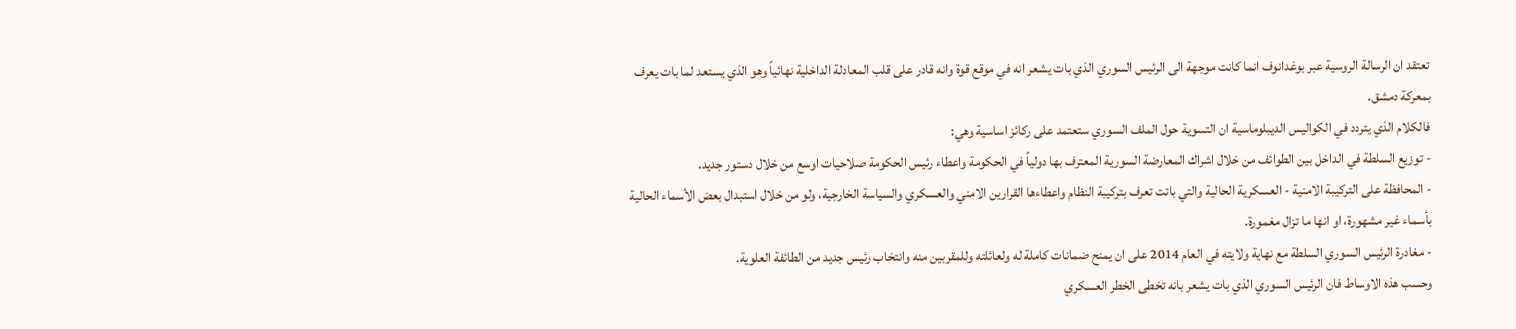تعتقد ان الرسالة الروسية عبر بوغدانوف انما كانت موجهة الى الرئيس السوري الذي بات يشعر انه في موقع قوة وانه قادر على قلب المعادلة الداخلية نهائياً وهو الذي يستعد لما بات يعرف بمعركة دمشق.
فالكلام الذي يتردد في الكواليس الديبلوماسية ان التسوية حول الملف السوري ستعتمد على ركائز اساسية وهي:
- توزيع السلطة في الداخل بين الطوائف من خلال اشراك المعارضة السورية المعترف بها دولياً في الحكومة واعطاء رئيس الحكومة صلاحيات اوسع من خلال دستور جديد.
- المحافظة على التركيبة الامنية - العسكرية الحالية والتي باتت تعرف بتركيبة النظام واعطاءها القرارين الامني والعسكري والسياسة الخارجية، ولو من خلال استبدال بعض الأسماء الحالية بأسماء غير مشهورة، او انها ما تزال مغمورة.
- مغادرة الرئيس السوري السلطة مع نهاية ولايته في العام 2014 على ان يمنح ضمانات كاملة له ولعائلته وللمقربين منه وانتخاب رئيس جديد من الطائفة العلوية.
وحسب هذه الاوساط فان الرئيس السوري الذي بات يشعر بانه تخطى الخطر العسكري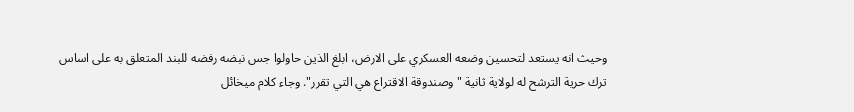وحيث انه يستعد لتحسين وضعه العسكري على الارض، ابلغ الذين حاولوا جس نبضه رفضه للبند المتعلق به على اساس ترك حرية الترشح له لولاية ثانية "وصندوقة الاقتراع هي التي تقرر". وجاء كلام ميخائل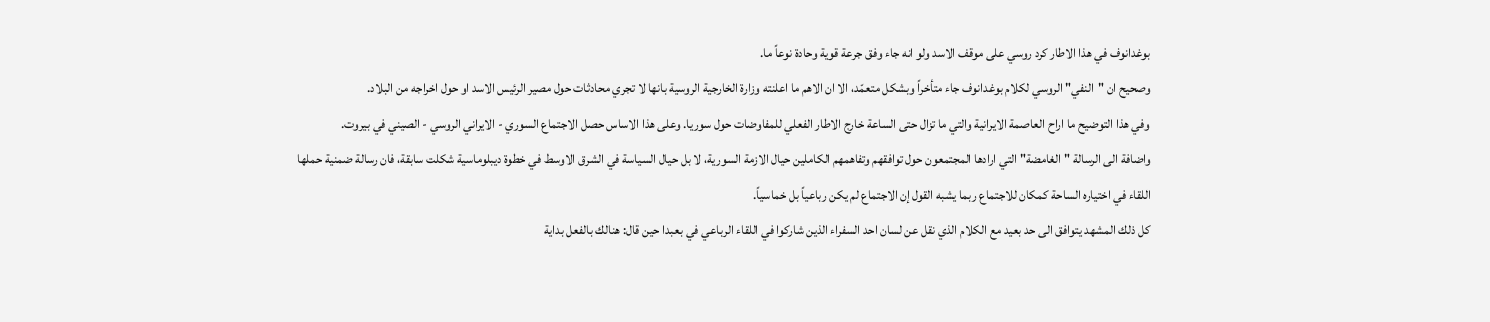بوغدانوف في هذا الاطار كرد روسي على موقف الاسد ولو انه جاء وفق جرعة قوية وحادة نوعاً ما.
وصحيح ان "النفي" الروسي لكلام بوغدانوف جاء متأخراً وبشكل متعمّد، الا ان الاهم ما اعلنته وزارة الخارجية الروسية بانها لا تجري محادثات حول مصير الرئيس الاسد او حول اخراجه من البلاد.
وفي هذا التوضيح ما اراح العاصمة الايرانية والتي ما تزال حتى الساعة خارج الاطار الفعلي للمفاوضات حول سوريا. وعلى هذا الاساس حصل الاجتماع السوري - الايراني الروسي - الصيني في بيروت.
واضافة الى الرسالة "الغامضة" التي ارادها المجتمعون حول توافقهم وتفاهمهم الكاملين حيال الازمة السورية، لا بل حيال السياسة في الشرق الاوسط في خطوة ديبلوماسية شكلت سابقة، فان رسالة ضمنية حملها اللقاء في اختياره الساحة كمكان للاجتماع ربما يشبه القول إن الاجتماع لم يكن رباعياً بل خماسياً.
كل ذلك المشهد يتوافق الى حد بعيد مع الكلام الذي نقل عن لسان احد السفراء الذين شاركوا في اللقاء الرباعي في بعبدا حين قال: هنالك بالفعل بداية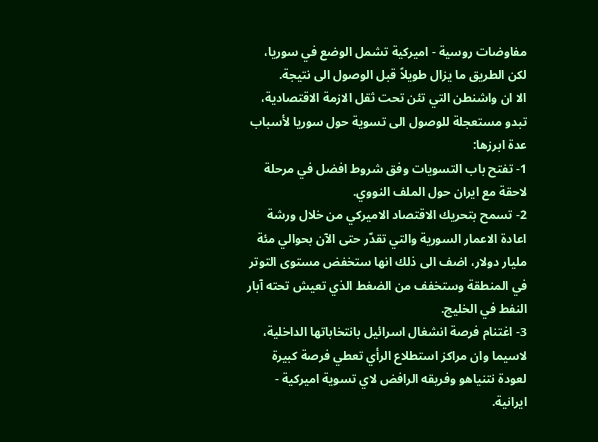مفاوضات روسية - اميركية تشمل الوضع في سوريا، لكن الطريق ما يزال طويلاً قبل الوصول الى نتيجة.
الا ان واشنطن التي تئن تحت ثقل الازمة الاقتصادية، تبدو مستعجلة للوصول الى تسوية حول سوريا لأسباب عدة ابرزها:
1- تفتح باب التسويات وفق شروط افضل في مرحلة لاحقة مع ايران حول الملف النووي.
2- تسمح بتحريك الاقتصاد الاميركي من خلال ورشة اعادة الاعمار السورية والتي تقدّر حتى الآن بحوالي مئة مليار دولار، اضف الى ذلك انها ستخفض مستوى التوتر في المنطقة وستخفف من الضغط الذي تعيش تحته آبار النفط في الخليج.
3- اغتنام فرصة انشغال اسرائيل بانتخاباتها الداخلية، لاسيما وان مراكز استطلاع الرأي تعطي فرصة كبيرة لعودة نتنياهو وفريقه الرافض لاي تسوية اميركية - ايرانية.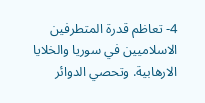4- تعاظم قدرة المتطرفين الاسلاميين في سوريا والخلايا الارهابية. وتحصي الدوائر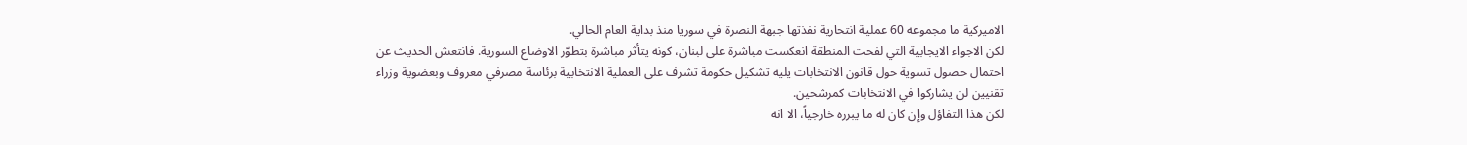الاميركية ما مجموعه 60 عملية انتحارية نفذتها جبهة النصرة في سوريا منذ بداية العام الحالي.
لكن الاجواء الايجابية التي لفحت المنطقة انعكست مباشرة على لبنان، كونه يتأثر مباشرة بتطوّر الاوضاع السورية. فانتعش الحديث عن احتمال حصول تسوية حول قانون الانتخابات يليه تشكيل حكومة تشرف على العملية الانتخابية برئاسة مصرفي معروف وبعضوية وزراء تقنيين لن يشاركوا في الانتخابات كمرشحين.
لكن هذا التفاؤل وإن كان له ما يبرره خارجياً، الا انه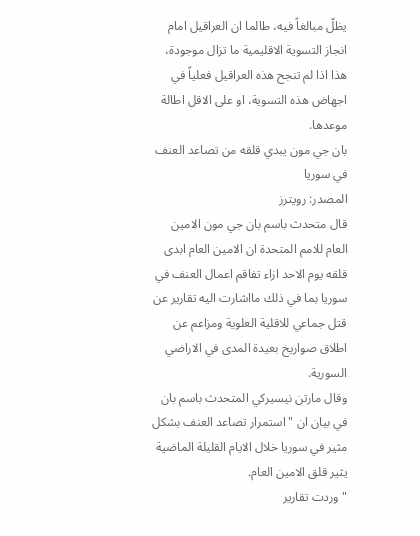يظلّ مبالغاً فيه، طالما ان العراقيل امام انجاز التسوية الاقليمية ما تزال موجودة، هذا اذا لم تنجح هذه العراقيل فعلياً في اجهاض هذه التسوية، او على الاقل اطالة موعدها.
بان جي مون يبدي قلقه من تصاعد العنف في سوريا
المصدر: رويترز
قال متحدث باسم بان جي مون الامين العام للامم المتحدة ان الامين العام ابدى قلقه يوم الاحد ازاء تفاقم اعمال العنف في سوريا بما في ذلك مااشارت اليه تقارير عن قتل جماعي للاقلية العلوية ومزاعم عن اطلاق صواريخ بعيدة المدى في الاراضي السورية.
وقال مارتن نيسيركي المتحدث باسم بان في بيان ان "استمرار تصاعد العنف بشكل مثير في سوريا خلال الايام القليلة الماضية يثير قلق الامين العام.
"وردت تقارير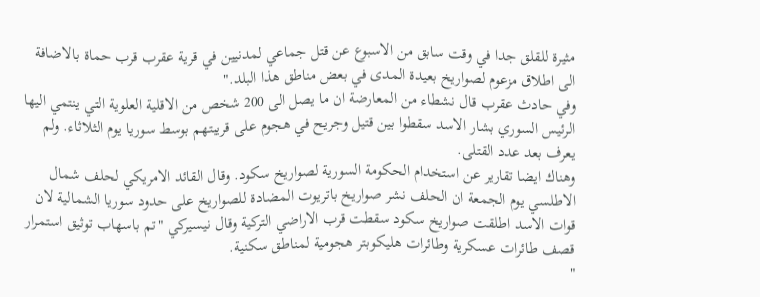مثيرة للقلق جدا في وقت سابق من الاسبوع عن قتل جماعي لمدنيين في قرية عقرب قرب حماة بالاضافة الى اطلاق مزعوم لصواريخ بعيدة المدى في بعض مناطق هذا البلد."
وفي حادث عقرب قال نشطاء من المعارضة ان ما يصل الى 200 شخص من الاقلية العلوية التي ينتمي اليها الرئيس السوري بشار الاسد سقطوا بين قتيل وجريح في هجوم على قريبتهم بوسط سوريا يوم الثلاثاء. ولم يعرف بعد عدد القتلى.
وهناك ايضا تقارير عن استخدام الحكومة السورية لصواريخ سكود. وقال القائد الامريكي لحلف شمال الاطلسي يوم الجمعة ان الحلف نشر صواريخ باتريوت المضادة للصواريخ على حدود سوريا الشمالية لان قوات الاسد اطلقت صواريخ سكود سقطت قرب الاراضي التركية وقال نيسيركي "تم باسهاب توثيق استمرار قصف طائرات عسكرية وطائرات هليكوبتر هجومية لمناطق سكنية.
"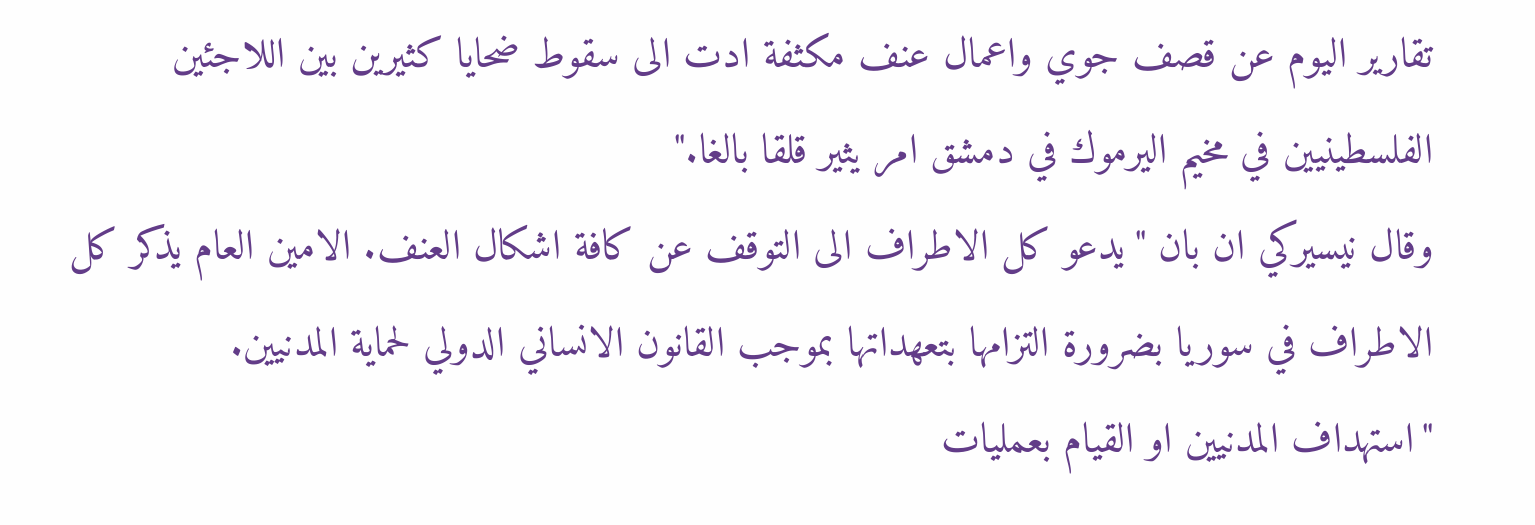تقارير اليوم عن قصف جوي واعمال عنف مكثفة ادت الى سقوط ضحايا كثيرين بين اللاجئين الفلسطينيين في مخيم اليرموك في دمشق امر يثير قلقا بالغا."
وقال نيسيركي ان بان "يدعو كل الاطراف الى التوقف عن كافة اشكال العنف. الامين العام يذكر كل الاطراف في سوريا بضرورة التزامها بتعهداتها بموجب القانون الانساني الدولي لحماية المدنيين.
"استهداف المدنيين او القيام بعمليات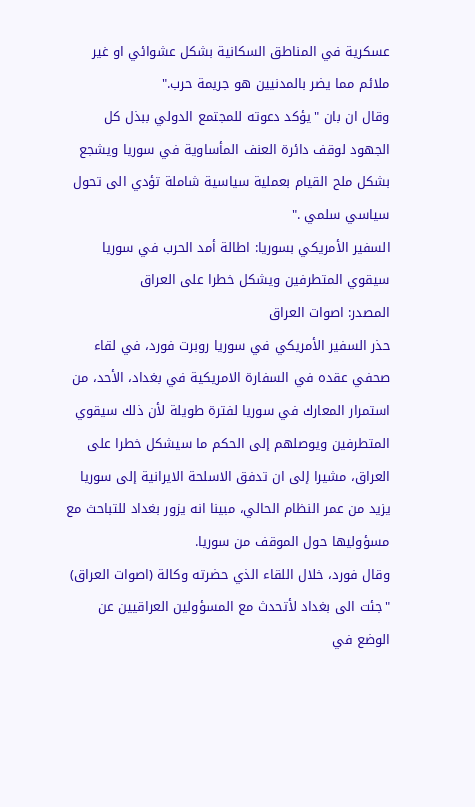عسكرية في المناطق السكانية بشكل عشوائي او غير ملائم مما يضر بالمدنيين هو جريمة حرب."
وقال ان بان "يؤكد دعوته للمجتمع الدولي ببذل كل الجهود لوقف دائرة العنف المأساوية في سوريا ويشجع بشكل ملح القيام بعملية سياسية شاملة تؤدي الى تحول سياسي سلمي ."
السفير الأمريكي بسوريا: اطالة أمد الحرب في سوريا سيقوي المتطرفين ويشكل خطرا على العراق
المصدر: اصوات العراق
حذر السفير الأمريكي في سوريا روبرت فورد، في لقاء صحفي عقده في السفارة الامريكية في بغداد، الأحد، من استمرار المعارك في سوريا لفترة طويلة لأن ذلك سيقوي المتطرفين ويوصلهم إلى الحكم ما سيشكل خطرا على العراق، مشيرا إلى ان تدفق الاسلحة الايرانية إلى سوريا يزيد من عمر النظام الحالي، مبينا انه يزور بغداد للتباحث مع مسؤوليها حول الموقف من سوريا.
وقال فورد، خلال اللقاء الذي حضرته وكالة (اصوات العراق) "جئت الى بغداد لأتحدث مع المسؤولين العراقيين عن الوضع في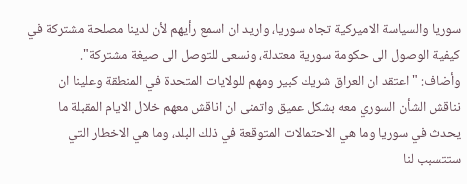سوريا والسياسة الاميركية تجاه سوريا، واريد ان اسمع رأيهم لأن لدينا مصلحة مشتركة في كيفية الوصول الى حكومة سورية معتدلة، ونسعى للتوصل الى صيغة مشتركة".
وأضاف: "اعتقد ان العراق شريك كبير ومهم للولايات المتحدة في المنطقة وعلينا ان نناقش الشأن السوري معه بشكل عميق واتمنى ان اناقش معهم خلال الايام المقبلة ما يحدث في سوريا وما هي الاحتمالات المتوقعة في ذلك البلد، وما هي الاخطار التي ستتسبب لنا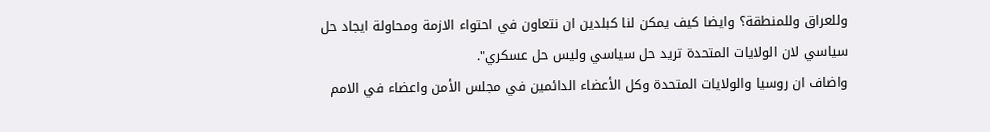وللعراق وللمنطقة؟ وايضا كيف يمكن لنا كبلدين ان نتعاون في احتواء الازمة ومحاولة ايجاد حل سياسي لان الولايات المتحدة تريد حل سياسي وليس حل عسكري".
واضاف ان روسيا والولايات المتحدة وكل الأعضاء الدائمين في مجلس الأمن واعضاء في الامم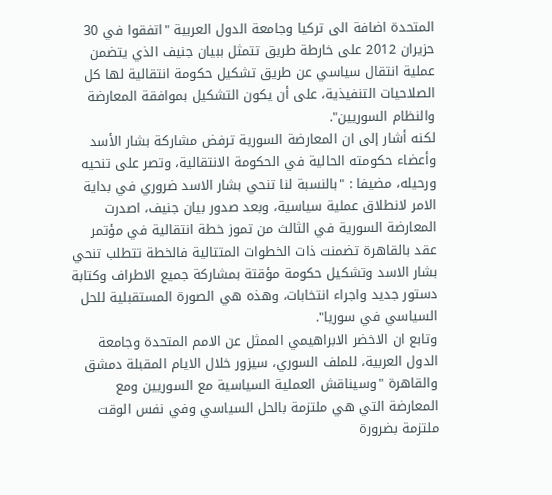المتحدة اضافة الى تركيا وجامعة الدول العربية "اتفقوا في 30 حزيران 2012 على خارطة طريق تتمثل ببيان جنيف الذي يتضمن عملية انتقال سياسي عن طريق تشكيل حكومة انتقالية لها كل الصلاحيات التنفيذية، على أن يكون التشكيل بموافقة المعارضة والنظام السوريين".
لكنه أشار إلى ان المعارضة السورية ترفض مشاركة بشار الأسد وأعضاء حكومته الحالية في الحكومة الانتقالية، وتصر على تنحيه ورحيله، مضيفا : "بالنسبة لنا تنحي بشار الاسد ضروري في بداية الامر لانطلاق عملية سياسية، وبعد صدور بيان جنيف، اصدرت المعارضة السورية في الثالث من تموز خطة انتقالية في مؤتمر عقد بالقاهرة تضمنت ذات الخطوات المتتالية فالخطة تتطلب تنحي بشار الاسد وتشكيل حكومة مؤقتة بمشاركة جميع الاطراف وكتابة دستور جديد واجراء انتخابات، وهذه هي الصورة المستقبلية للحل السياسي في سوريا".
وتابع ان الاخضر الابراهيمي الممثل عن الامم المتحدة وجامعة الدول العربية، للملف السوري، سيزور خلال الايام المقبلة دمشق والقاهرة "وسيناقش العملية السياسية مع السوريين ومع المعارضة التي هي ملتزمة بالحل السياسي وفي نفس الوقت ملتزمة بضرورة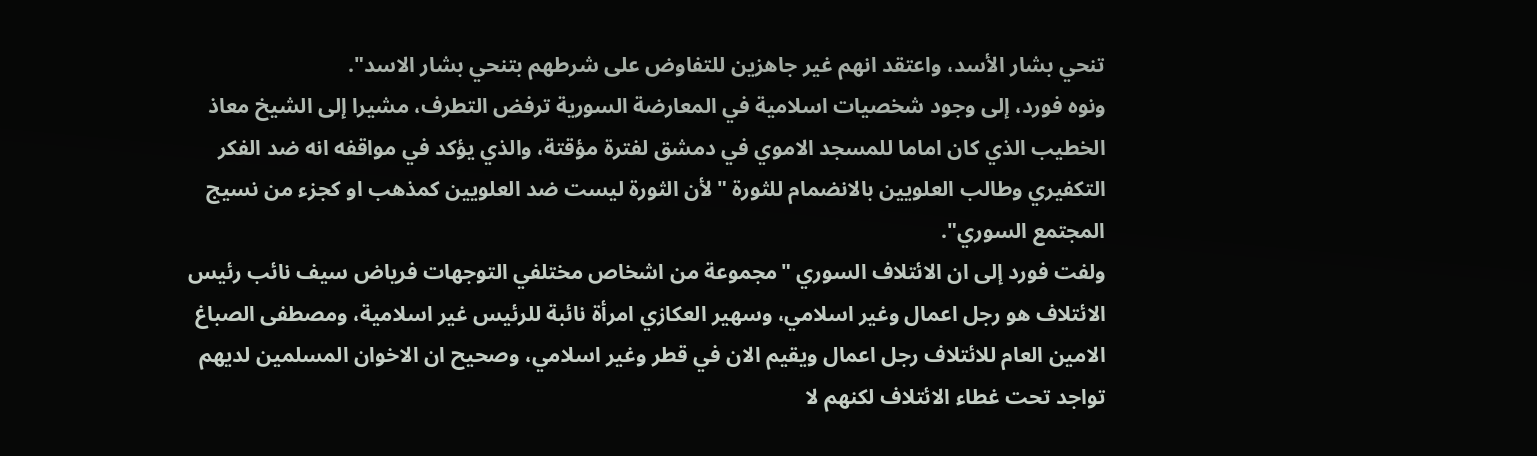تنحي بشار الأسد، واعتقد انهم غير جاهزين للتفاوض على شرطهم بتنحي بشار الاسد".
ونوه فورد، إلى وجود شخصيات اسلامية في المعارضة السورية ترفض التطرف، مشيرا إلى الشيخ معاذ الخطيب الذي كان اماما للمسجد الاموي في دمشق لفترة مؤقتة، والذي يؤكد في مواقفه انه ضد الفكر التكفيري وطالب العلويين بالانضمام للثورة "لأن الثورة ليست ضد العلويين كمذهب او كجزء من نسيج المجتمع السوري".
ولفت فورد إلى ان الائتلاف السوري "مجموعة من اشخاص مختلفي التوجهات فرياض سيف نائب رئيس الائتلاف هو رجل اعمال وغير اسلامي، وسهير العكازي امرأة نائبة للرئيس غير اسلامية، ومصطفى الصباغ الامين العام للائتلاف رجل اعمال ويقيم الان في قطر وغير اسلامي، وصحيح ان الاخوان المسلمين لديهم تواجد تحت غطاء الائتلاف لكنهم لا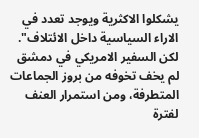يشكلوا الاكثرية ويوجد تعدد في الاراء السياسية داخل الائتلاف".
لكن السفير الامريكي في دمشق لم يخف تخوفه من بروز الجماعات المتطرفة، ومن استمرار العنف لفترة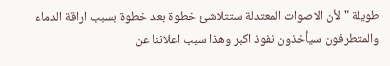طويلة "لأن الاصوات المعتدلة ستتلاشئ خطوة بعد خطوة بسبب اراقة الدماء والمتطرفون سيأخذون نفوذ اكبر وهذا سبب اعلاننا عن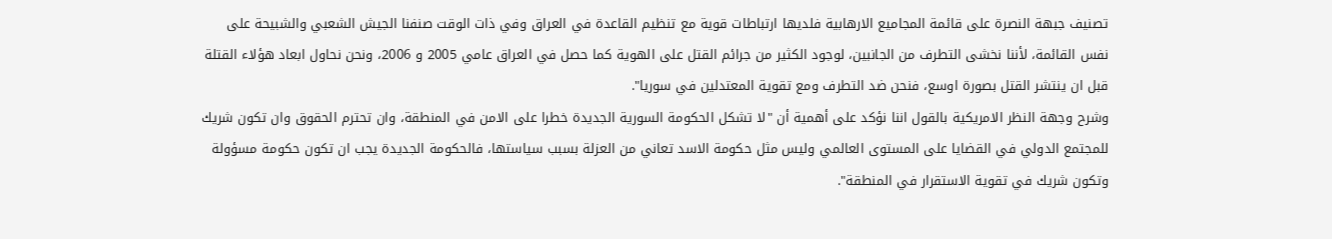تصنيف جبهة النصرة على قائمة المجاميع الارهابية فلديها ارتباطات قوية مع تنظيم القاعدة في العراق وفي ذات الوقت صنفنا الجيش الشعبي والشبيحة على نفس القائمة، لأننا نخشى التطرف من الجانبين، لوجود الكثير من جرائم القتل على الهوية كما حصل في العراق عامي 2005 و 2006، ونحن نحاول ابعاد هؤلاء القتلة قبل ان ينتشر القتل بصورة اوسع، فنحن ضد التطرف ومع تقوية المعتدلين في سوريا".
وشرح وجهة النظر الامريكية بالقول اننا نؤكد على أهمية أن "لا تشكل الحكومة السورية الجديدة خطرا على الامن في المنطقة، وان تحترم الحقوق وان تكون شريك للمجتمع الدولي في القضايا على المستوى العالمي وليس مثل حكومة الاسد تعاني من العزلة بسبب سياستها، فالحكومة الجديدة يجب ان تكون حكومة مسؤولة وتكون شريك في تقوية الاستقرار في المنطقة".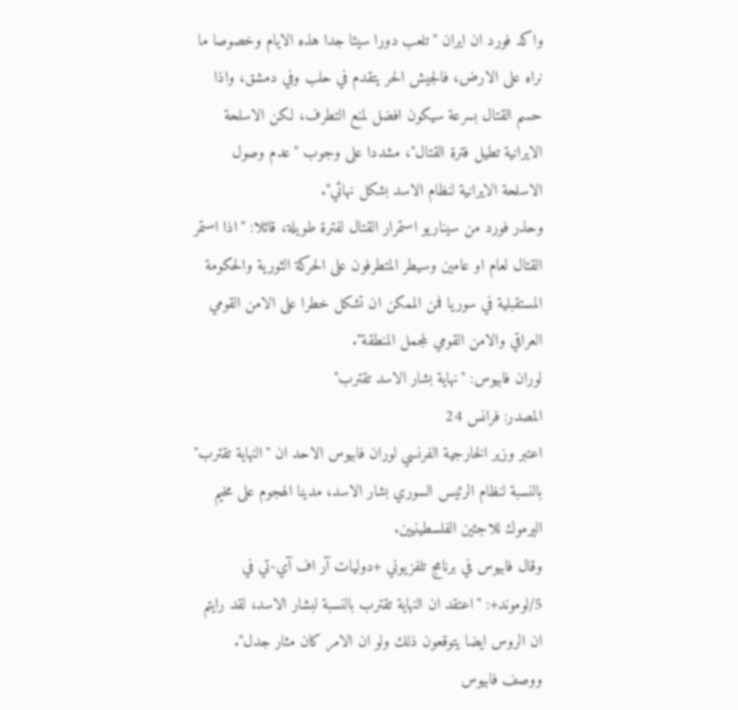واكد فورد ان ايران "تلعب دورا سيئا جدا هذه الايام وخصوصا ما نراه على الارض، فالجيش الحر يتقدم في حلب وفي دمشق، واذا حسم القتال بسرعة سيكون افضل لمنع التطرف، لكن الاسلحة الايرانية تطيل فترة القتال"، مشددا على وجوب "عدم وصول الاسلحة الايرانية لنظام الاسد بشكل نهائي".
وحذر فورد من سيناريو استمرار القتال لفترة طويلة، قائلا: "اذا استمر القتال لعام او عامين وسيطر المتطرفون على الحركة الثورية والحكومة المستقبلية في سوريا فمن الممكن ان تشكل خطرا على الامن القومي العراقي والامن القومي لمجمل المنطقة".
لوران فابيوس: "نهاية بشار الاسد تقترب"
المصدر: فرانس 24
اعتبر وزير الخارجية الفرنسي لوران فابيوس الاحد ان "النهاية تقترب" بالنسبة لنظام الرئيس السوري بشار الاسد، مدينا الهجوم على مخيم اليرموك للاجئين الفلسطينيين.
وقال فابيوس في برنامج تلفزيوني +دوليات آر اف آي-تي في 5/لوموند+: "اعتقد ان النهاية تقترب بالنسبة لبشار الاسد، لقد رايتم ان الروس ايضا يتوقعون ذلك ولو ان الامر كان مثار جدل".
ووصف فابيوس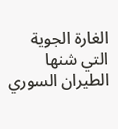الغارة الجوية التي شنها الطيران السوري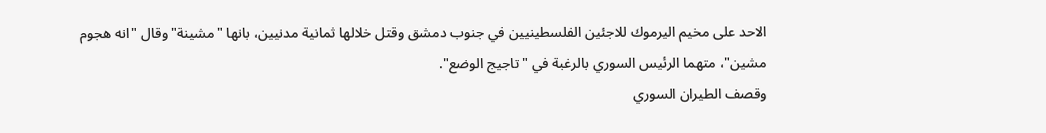الاحد على مخيم اليرموك للاجئين الفلسطينيين في جنوب دمشق وقتل خلالها ثمانية مدنيين، بانها "مشينة"وقال "انه هجوم مشين"، متهما الرئيس السوري بالرغبة في "تاجيج الوضع".
وقصف الطيران السوري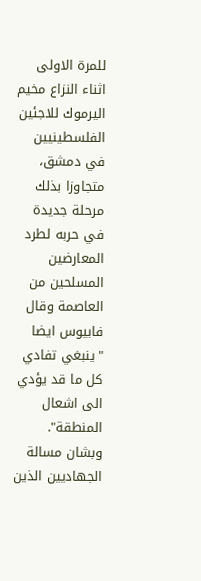للمرة الاولى اثناء النزاع مخيم اليرموك للاجئين الفلسطينيين في دمشق، متجاوزا بذلك مرحلة جديدة في حربه لطرد المعارضين المسلحين من العاصمة وقال فابيوس ايضا "ينبغي تفادي كل ما قد يؤدي الى اشعال المنطقة".
وبشان مسالة الجهاديين الذين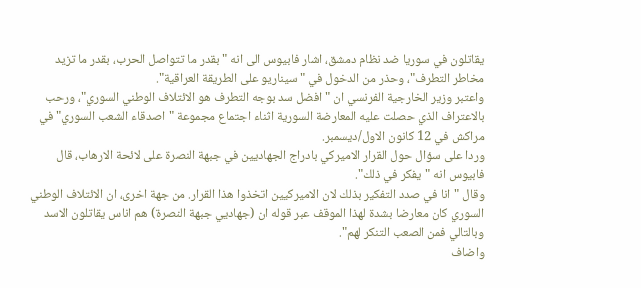يقاتلون في سوريا ضد نظام دمشق، اشار فابيوس الى انه "بقدر ما تتواصل الحرب، بقدر ما تزيد مخاطر التطرف"، وحذر من الدخول في "سيناريو على الطريقة العراقية".
واعتبر وزير الخارجية الفرنسي ان "افضل سد بوجه التطرف هو الائتلاف الوطني السوري"، ورحب بالاعتراف الذي حصلت عليه المعارضة السورية اثناء اجتماع مجموعة "اصدقاء الشعب السوري" في مراكش في 12 كانون الاول/ديسمبر.
وردا على سؤال حول القرار الاميركي بادراج الجهاديين في جبهة النصرة على لائحة الارهاب، قال فابيوس انه "يفكر في ذلك".
وقال "انا في صدد التفكير بذلك لان الاميركيين اتخذوا هذا القرار. من جهة اخرى، ان الائتلاف الوطني السوري كان معارضا بشدة لهذا الموقف عبر قوله ان (جهاديي جبهة النصرة) هم اناس يقاتلون الاسد وبالتالي فمن الصعب التنكر لهم".
واضاف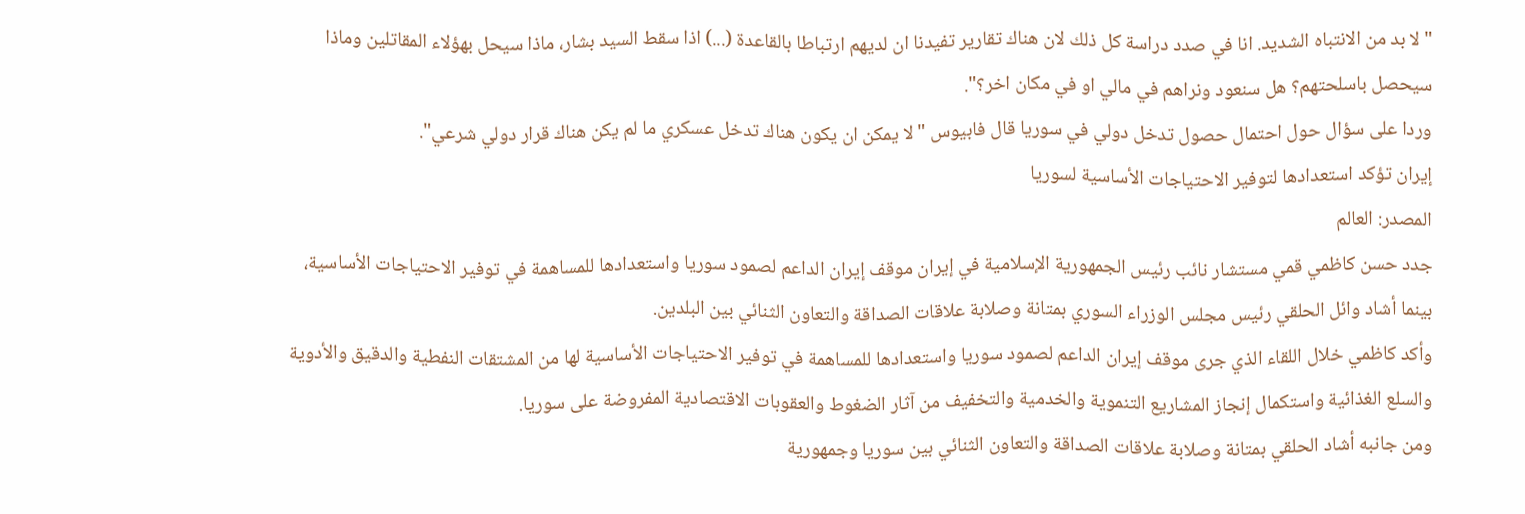"لا بد من الانتباه الشديد. انا في صدد دراسة كل ذلك لان هناك تقارير تفيدنا ان لديهم ارتباطا بالقاعدة (...) اذا سقط السيد بشار، ماذا سيحل بهؤلاء المقاتلين وماذا سيحصل باسلحتهم؟ هل سنعود ونراهم في مالي او في مكان اخر؟".
وردا على سؤال حول احتمال حصول تدخل دولي في سوريا قال فابيوس "لا يمكن ان يكون هناك تدخل عسكري ما لم يكن هناك قرار دولي شرعي".
إیران تؤكد استعدادها لتوفیر الاحتیاجات الأساسیة لسوریا
المصدر: العالم
جدد حسن كاظمي قمي مستشار نائب رئیس الجمهوریة الإسلامیة في إیران موقف إیران الداعم لصمود سوریا واستعدادها للمساهمة في توفیر الاحتیاجات الأساسیة، بینما أشاد وائل الحلقي رئیس مجلس الوزراء السوري بمتانة وصلابة علاقات الصداقة والتعاون الثنائي بین البلدین.
وأكد كاظمي خلال اللقاء الذي جرى موقف إیران الداعم لصمود سوریا واستعدادها للمساهمة في توفیر الاحتیاجات الأساسیة لها من المشتقات النفطیة والدقيق والأدویة والسلع الغذائیة واستكمال إنجاز المشاریع التنمویة والخدمیة والتخفیف من آثار الضغوط والعقوبات الاقتصادیة المفروضة على سوریا.
ومن جانبه أشاد الحلقي بمتانة وصلابة علاقات الصداقة والتعاون الثنائي بین سوریا وجمهوریة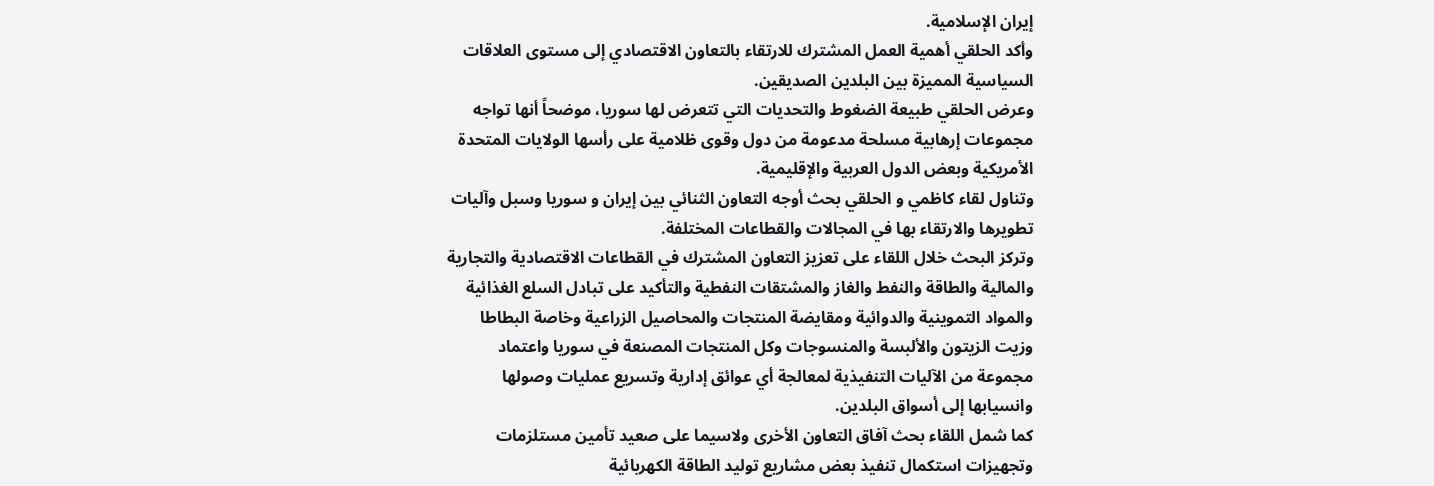إيران الإسلامیة.
وأكد الحلقي أهمیة العمل المشترك للارتقاء بالتعاون الاقتصادي إلى مستوى العلاقات السیاسیة الممیزة بین البلدین الصدیقین.
وعرض الحلقي طبیعة الضغوط والتحدیات التي تتعرض لها سوریا، موضحاً أنها تواجه مجموعات إرهابیة مسلحة مدعومة من دول وقوى ظلامیة على رأسها الولایات المتحدة الأمریكیة وبعض الدول العربیة والإقلیمیة.
وتناول لقاء كاظمي و الحلقي بحث أوجه التعاون الثنائي بین إیران و سوریا وسبل وآلیات تطویرها والارتقاء بها في المجالات والقطاعات المختلفة.
وتركز البحث خلال اللقاء على تعزیز التعاون المشترك في القطاعات الاقتصادیة والتجاریة والمالیة والطاقة والنفط والغاز والمشتقات النفطیة والتأكید على تبادل السلع الغذائیة والمواد التموینیة والدوائیة ومقایضة المنتجات والمحاصیل الزراعیة وخاصة البطاطا وزیت الزیتون والألبسة والمنسوجات وكل المنتجات المصنعة في سوریا واعتماد مجموعة من الآلیات التنفيذیة لمعالجة أي عوائق إداریة وتسریع عملیات وصولها وانسیابها إلى أسواق البلدین.
كما شمل اللقاء بحث آفاق التعاون الأخرى ولاسیما على صعید تأمین مستلزمات وتجهیزات استكمال تنفیذ بعض مشاریع تولید الطاقة الكهربائیة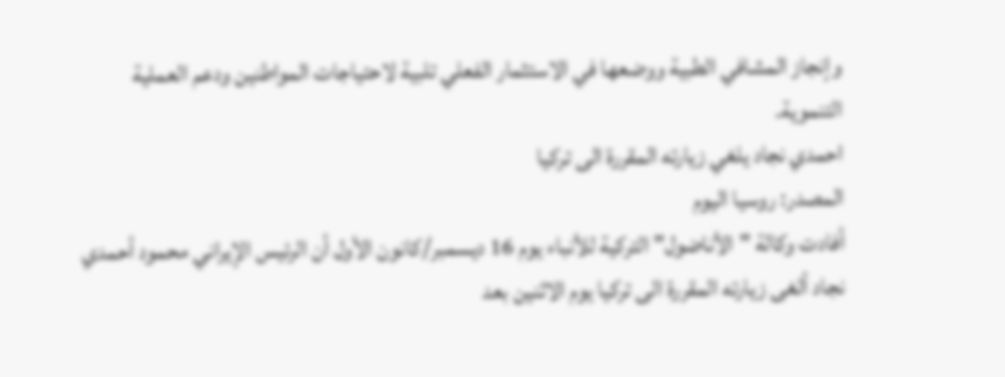وإنجاز المشافي الطبیة ووضعها في الاستثمار الفعلي تلبیة لاحتیاجات المواطنین ودعم العملیة التنمویة.
احمدي نجاد يلغي زيارته المقررة الى تركيا
المصدر: روسيا اليوم
أفادت وكالة "الأناضول" التركية للأنباء يوم 16 ديسمبر/كانون الأول أن الرئيس الإيراني محمود أحمدي نجاد ألغى زيارته المقررة الى تركيا يوم الاثنين بعد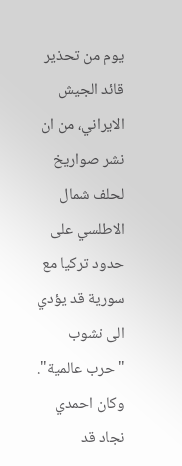يوم من تحذير قائد الجيش الايراني، من ان نشر صواريخ لحلف شمال الاطلسي على حدود تركيا مع سورية قد يؤدي الى نشوب "حرب عالمية".
وكان احمدي نجاد قد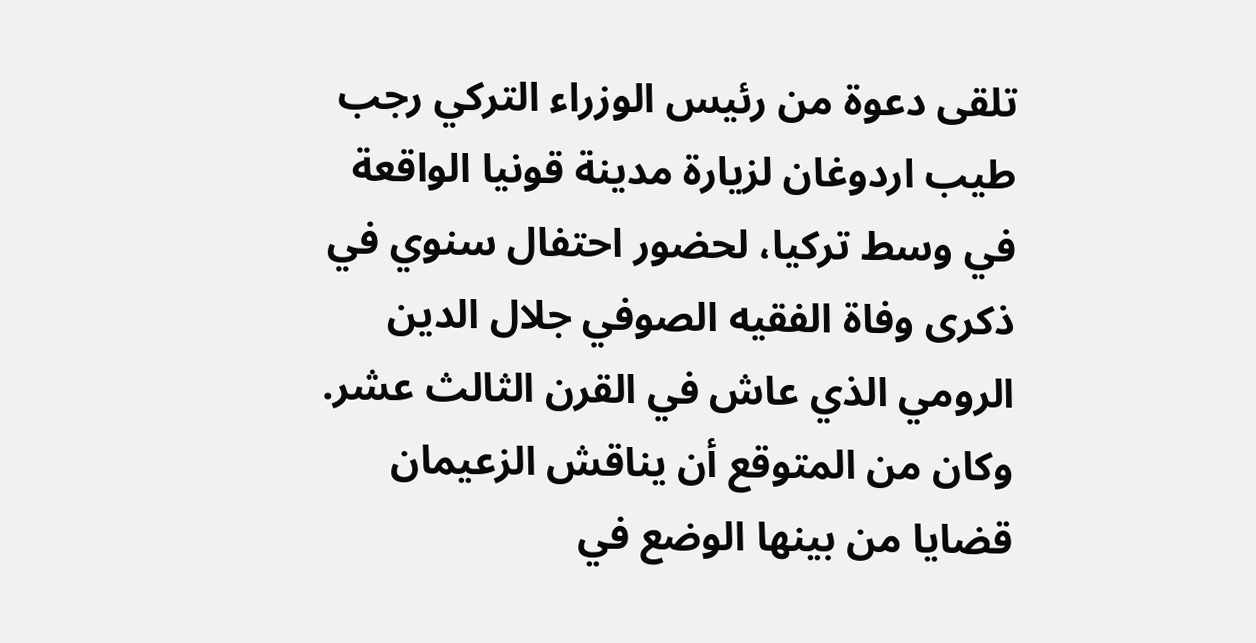تلقى دعوة من رئيس الوزراء التركي رجب طيب اردوغان لزيارة مدينة قونيا الواقعة في وسط تركيا، لحضور احتفال سنوي في ذكرى وفاة الفقيه الصوفي جلال الدين الرومي الذي عاش في القرن الثالث عشر.
وكان من المتوقع أن يناقش الزعيمان قضايا من بينها الوضع في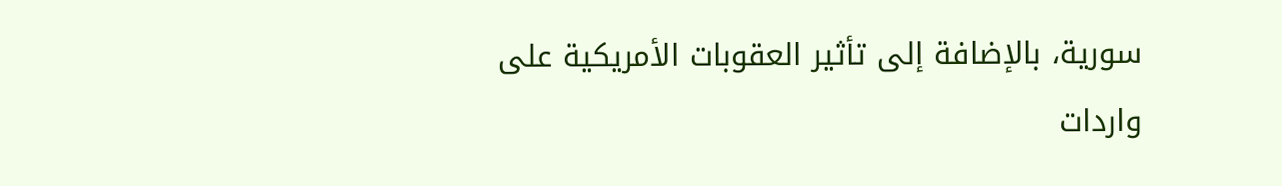سورية، بالإضافة إلى تأثير العقوبات الأمريكية على واردات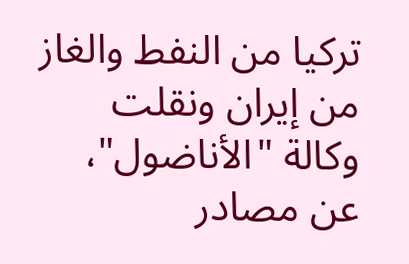تركيا من النفط والغاز من إيران ونقلت وكالة "الأناضول"، عن مصادر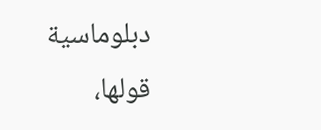دبلوماسية قولها،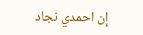إن احمدي نجاد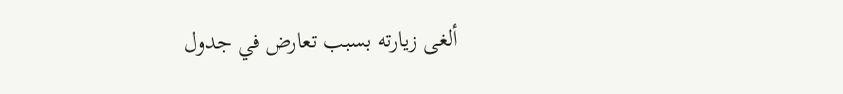ألغى زيارته بسبب تعارض في جدول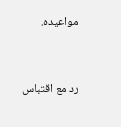مواعيده.


رد مع اقتباس